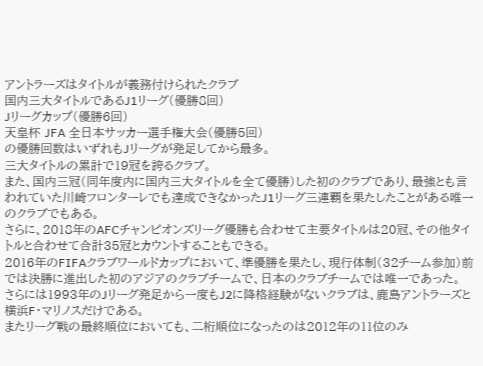アントラーズはタイトルが義務付けられたクラブ
国内三大タイトルであるJ1リーグ(優勝8回)
Jリーグカップ(優勝6回)
天皇杯 JFA 全日本サッカー選手権大会(優勝5回)
の優勝回数はいずれもJリーグが発足してから最多。
三大タイトルの累計で19冠を誇るクラブ。
また、国内三冠(同年度内に国内三大タイトルを全て優勝)した初のクラブであり、最強とも言われていた川崎フロンターレでも達成できなかったJ1リーグ三連覇を果たしたことがある唯一のクラブでもある。
さらに、2018年のAFCチャンピオンズリーグ優勝も合わせて主要タイトルは20冠、その他タイトルと合わせて合計35冠とカウントすることもできる。
2016年のFIFAクラブワールドカップにおいて、準優勝を果たし、現行体制(32チーム参加)前では決勝に進出した初のアジアのクラブチームで、日本のクラブチームでは唯一であった。
さらには1993年のJリーグ発足から一度もJ2に降格経験がないクラブは、鹿島アントラーズと横浜F・マリノスだけである。
またリーグ戦の最終順位においても、二桁順位になったのは2012年の11位のみ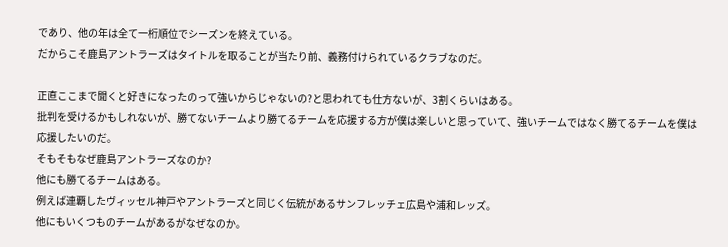であり、他の年は全て一桁順位でシーズンを終えている。
だからこそ鹿島アントラーズはタイトルを取ることが当たり前、義務付けられているクラブなのだ。

正直ここまで聞くと好きになったのって強いからじゃないの?と思われても仕方ないが、3割くらいはある。
批判を受けるかもしれないが、勝てないチームより勝てるチームを応援する方が僕は楽しいと思っていて、強いチームではなく勝てるチームを僕は応援したいのだ。
そもそもなぜ鹿島アントラーズなのか?
他にも勝てるチームはある。
例えば連覇したヴィッセル神戸やアントラーズと同じく伝統があるサンフレッチェ広島や浦和レッズ。
他にもいくつものチームがあるがなぜなのか。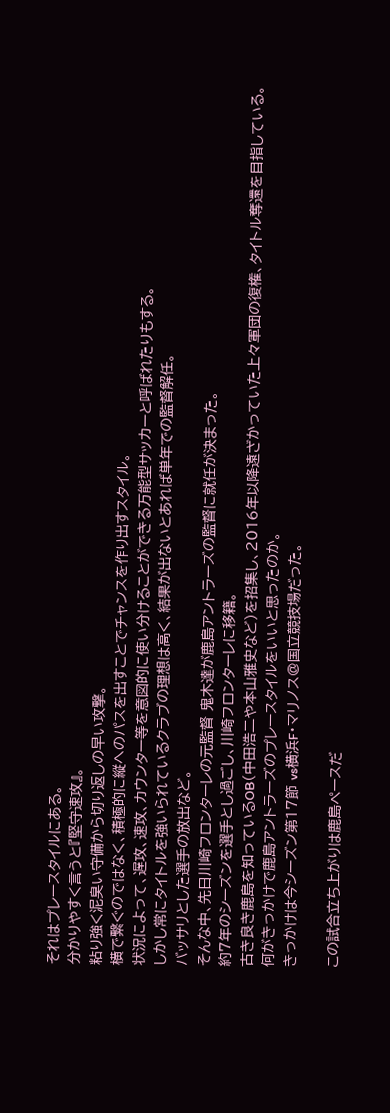それはプレースタイルにある。
分かりやすく言うと『堅守速攻』。
粘り強く泥臭い守備から切り返しの早い攻撃。
横で繋ぐのではなく、積極的に縦へのパスを出すことでチャンスを作り出すスタイル。
状況によって、遅攻、速攻、カウンター等を意図的に使い分けることができる万能型サッカーと呼ばれたりもする。
しかし常にタイトルを強いられているクラブの理想は高く、結果が出ないとあれば単年での監督解任。
バッサリとした選手の放出など。
そんな中、先日川崎フロンターレの元監督 鬼木達が鹿島アントラーズの監督に就任が決まった。
約7年のシーズンを選手とし過ごし、川崎フロンターレに移籍。
古き良き鹿島を知っているOB(中田浩二や本山雅史など)を招集し、2016年以降遠ざかっていた上々軍団の復権、タイトル奪還を目指している。
何がきっかけで鹿島アントラーズのプレースタイルをいいと思ったのか。
きっかけは今シーズン第17節 vs横浜F・マリノス@国立競技場だった。

この試合立ち上がりは鹿島ペースだ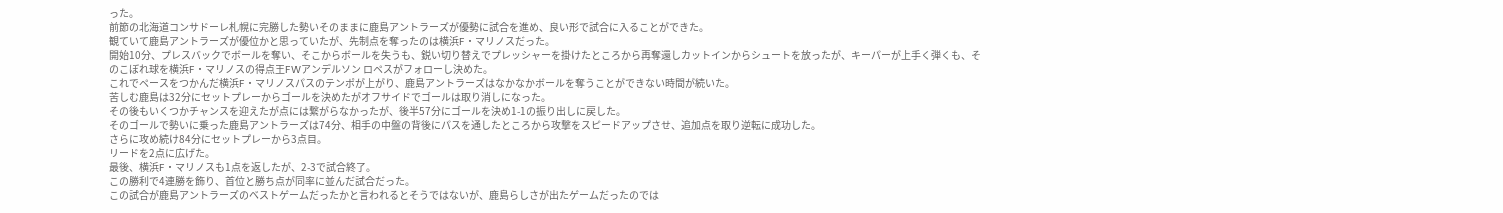った。
前節の北海道コンサドーレ札幌に完勝した勢いそのままに鹿島アントラーズが優勢に試合を進め、良い形で試合に入ることができた。
観ていて鹿島アントラーズが優位かと思っていたが、先制点を奪ったのは横浜F・マリノスだった。
開始10分、プレスバックでボールを奪い、そこからボールを失うも、鋭い切り替えでプレッシャーを掛けたところから再奪還しカットインからシュートを放ったが、キーパーが上手く弾くも、そのこぼれ球を横浜F・マリノスの得点王FWアンデルソン ロペスがフォローし決めた。
これでペースをつかんだ横浜F・マリノスパスのテンポが上がり、鹿島アントラーズはなかなかボールを奪うことができない時間が続いた。
苦しむ鹿島は32分にセットプレーからゴールを決めたがオフサイドでゴールは取り消しになった。
その後もいくつかチャンスを迎えたが点には繋がらなかったが、後半57分にゴールを決め1-1の振り出しに戻した。
そのゴールで勢いに乗った鹿島アントラーズは74分、相手の中盤の背後にパスを通したところから攻撃をスピードアップさせ、追加点を取り逆転に成功した。
さらに攻め続け84分にセットプレーから3点目。
リードを2点に広げた。
最後、横浜F・マリノスも1点を返したが、2-3で試合終了。
この勝利で4連勝を飾り、首位と勝ち点が同率に並んだ試合だった。
この試合が鹿島アントラーズのベストゲームだったかと言われるとそうではないが、鹿島らしさが出たゲームだったのでは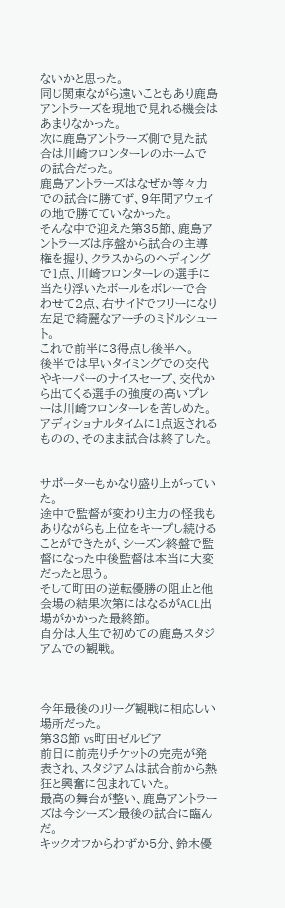ないかと思った。
同じ関東ながら遠いこともあり鹿島アントラーズを現地で見れる機会はあまりなかった。
次に鹿島アントラーズ側で見た試合は川崎フロンターレのホームでの試合だった。
鹿島アントラーズはなぜか等々力での試合に勝てず、9年間アウェイの地で勝てていなかった。
そんな中で迎えた第35節、鹿島アントラーズは序盤から試合の主導権を握り、クラスからのヘディングで1点、川崎フロンターレの選手に当たり浮いたボールをボレーで合わせて2点、右サイドでフリーになり左足で綺麗なアーチのミドルシュート。
これで前半に3得点し後半へ。
後半では早いタイミングでの交代やキーパーのナイスセーブ、交代から出てくる選手の強度の高いプレーは川崎フロンターレを苦しめた。
アディショナルタイムに1点返されるものの、そのまま試合は終了した。


サポーターもかなり盛り上がっていた。
途中で監督が変わり主力の怪我もありながらも上位をキープし続けることができたが、シーズン終盤で監督になった中後監督は本当に大変だったと思う。
そして町田の逆転優勝の阻止と他会場の結果次第にはなるがACL出場がかかった最終節。
自分は人生で初めての鹿島スタジアムでの観戦。



今年最後のJリーグ観戦に相応しい場所だった。
第38節 vs町田ゼルビア
前日に前売りチケットの完売が発表され、スタジアムは試合前から熱狂と興奮に包まれていた。
最高の舞台が整い、鹿島アントラーズは今シーズン最後の試合に臨んだ。
キックオフからわずか5分、鈴木優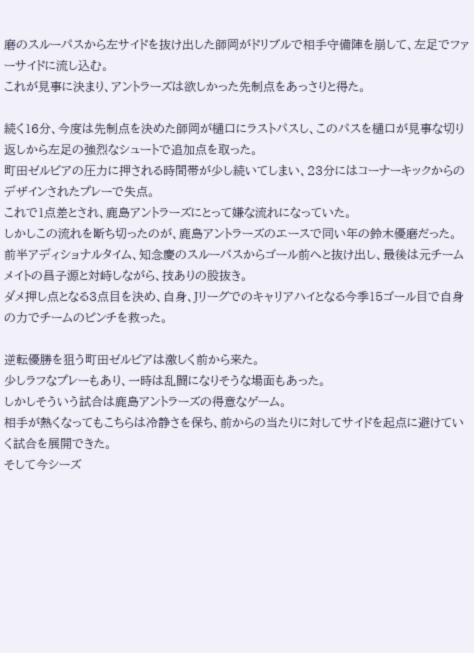磨のスルーパスから左サイドを抜け出した師岡がドリブルで相手守備陣を崩して、左足でファーサイドに流し込む。
これが見事に決まり、アントラーズは欲しかった先制点をあっさりと得た。

続く16分、今度は先制点を決めた師岡が樋口にラストパスし、このパスを樋口が見事な切り返しから左足の強烈なシュートで追加点を取った。
町田ゼルビアの圧力に押される時間帯が少し続いてしまい、23分にはコーナーキックからのデザインされたプレーで失点。
これで1点差とされ、鹿島アントラーズにとって嫌な流れになっていた。
しかしこの流れを断ち切ったのが、鹿島アントラーズのエースで同い年の鈴木優磨だった。
前半アディショナルタイム、知念慶のスルーパスからゴール前へと抜け出し、最後は元チームメイトの昌子源と対峙しながら、技ありの股抜き。
ダメ押し点となる3点目を決め、自身、Jリーグでのキャリアハイとなる今季15ゴール目で自身の力でチームのピンチを救った。

逆転優勝を狙う町田ゼルビアは激しく前から来た。
少しラフなプレーもあり、一時は乱闘になりそうな場面もあった。
しかしそういう試合は鹿島アントラーズの得意なゲーム。
相手が熱くなってもこちらは冷静さを保ち、前からの当たりに対してサイドを起点に避けていく試合を展開できた。
そして今シーズ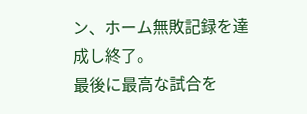ン、ホーム無敗記録を達成し終了。
最後に最高な試合を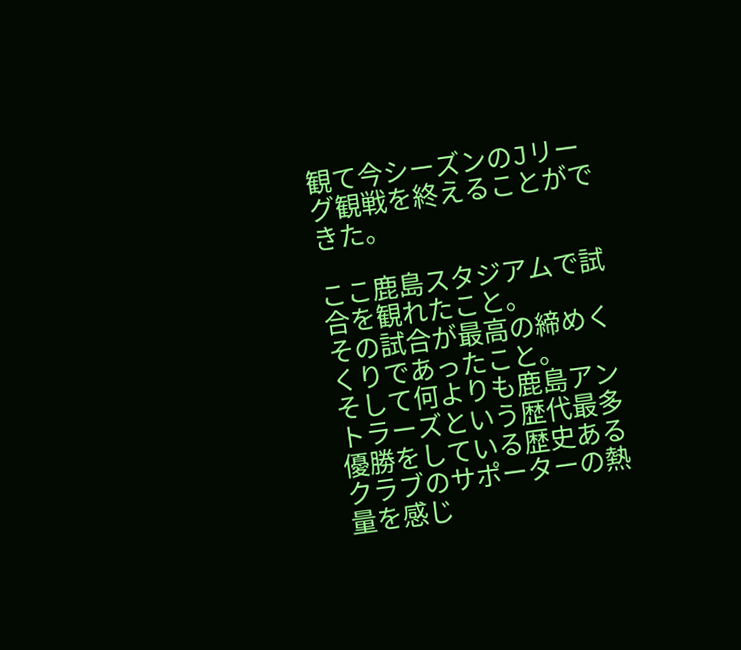観て今シーズンのJリーグ観戦を終えることができた。

ここ鹿島スタジアムで試合を観れたこと。
その試合が最高の締めくくりであったこと。
そして何よりも鹿島アントラーズという歴代最多優勝をしている歴史あるクラブのサポーターの熱量を感じ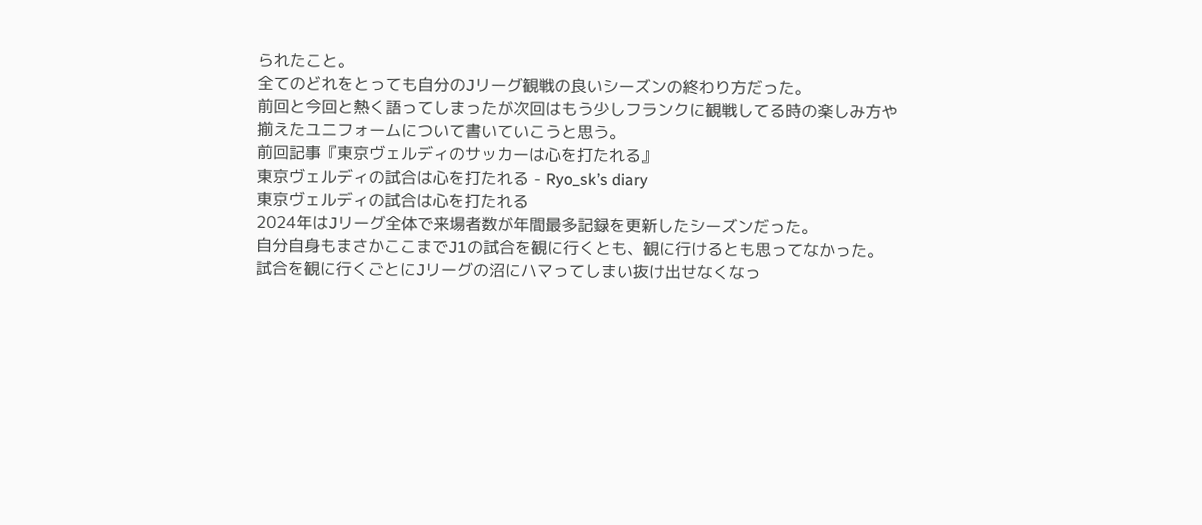られたこと。
全てのどれをとっても自分のJリーグ観戦の良いシーズンの終わり方だった。
前回と今回と熱く語ってしまったが次回はもう少しフランクに観戦してる時の楽しみ方や揃えたユニフォームについて書いていこうと思う。
前回記事『東京ヴェルディのサッカーは心を打たれる』
東京ヴェルディの試合は心を打たれる - Ryo_sk’s diary
東京ヴェルディの試合は心を打たれる
2024年はJリーグ全体で来場者数が年間最多記録を更新したシーズンだった。
自分自身もまさかここまでJ1の試合を観に行くとも、観に行けるとも思ってなかった。
試合を観に行くごとにJリーグの沼にハマってしまい抜け出せなくなっ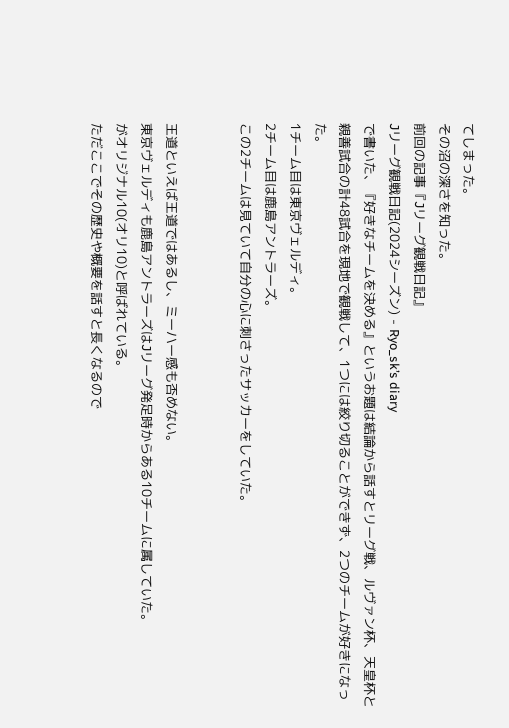てしまった。
その沼の深さを知った。
前回の記事『Jリーグ観戦日記』
Jリーグ観戦日記(2024シーズン) - Ryo_sk’s diary
で書いた、『好きなチームを決める』というお題は結論から話すとリーグ戦、ルヴァン杯、天皇杯と親善試合の計48試合を現地で観戦して、1つには絞り切ることができず、2つのチームが好きになった。
1チーム目は東京ヴェルディ。
2チーム目は鹿島アントラーズ。
この2チームは見ていて自分の心に刺さったサッカーをしていた。


王道といえば王道ではあるし、ミーハー感も否めない。
東京ヴェルディも鹿島アントラーズはJリーグ発足時からある10チームに属していた。
がオリジナル10(オリ10)と呼ばれている。
ただここでその歴史や概要を話すと長くなるので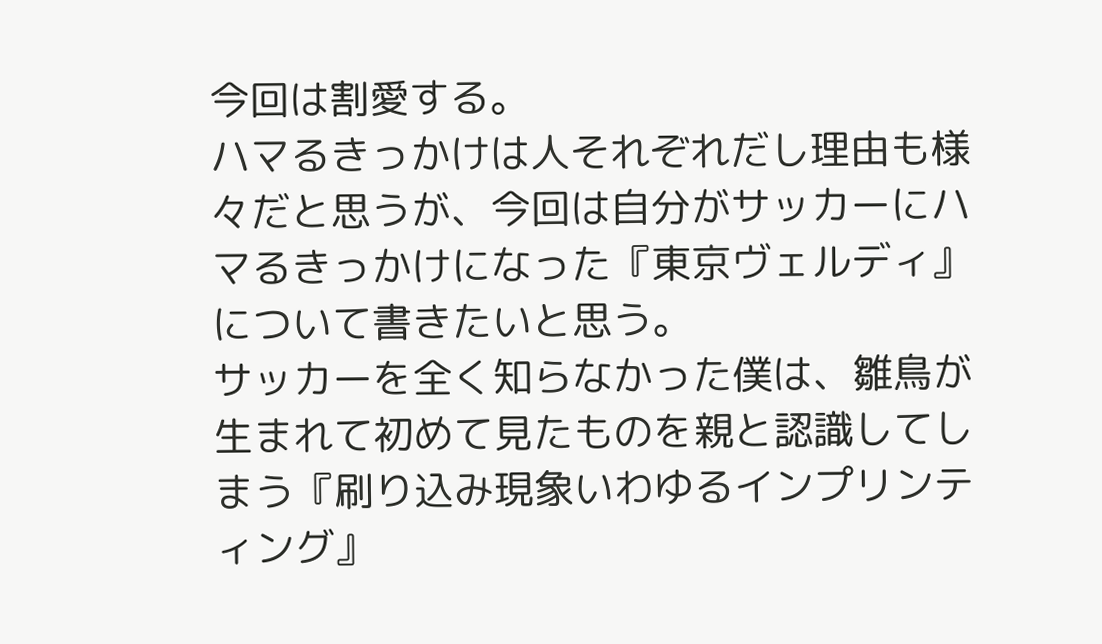今回は割愛する。
ハマるきっかけは人それぞれだし理由も様々だと思うが、今回は自分がサッカーにハマるきっかけになった『東京ヴェルディ』について書きたいと思う。
サッカーを全く知らなかった僕は、雛鳥が生まれて初めて見たものを親と認識してしまう『刷り込み現象いわゆるインプリンティング』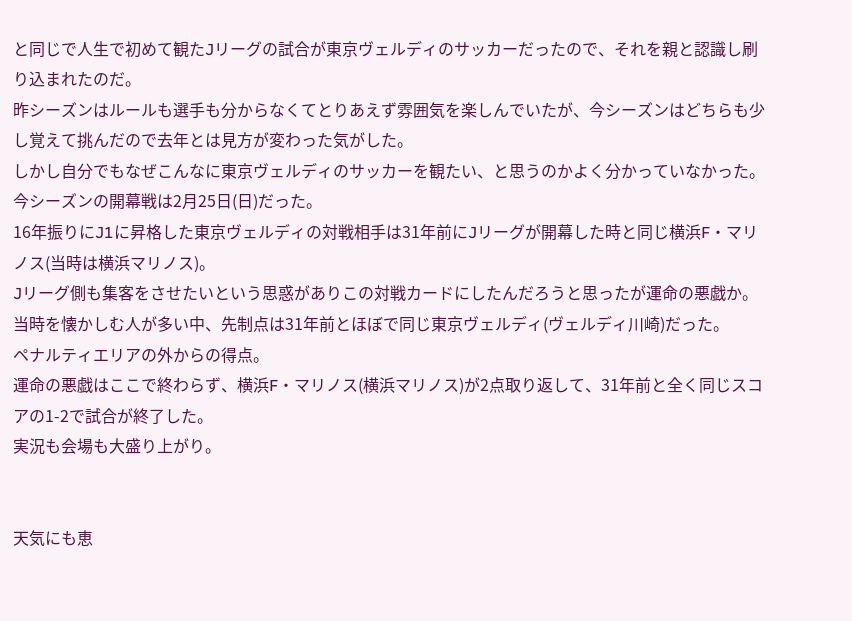と同じで人生で初めて観たJリーグの試合が東京ヴェルディのサッカーだったので、それを親と認識し刷り込まれたのだ。
昨シーズンはルールも選手も分からなくてとりあえず雰囲気を楽しんでいたが、今シーズンはどちらも少し覚えて挑んだので去年とは見方が変わった気がした。
しかし自分でもなぜこんなに東京ヴェルディのサッカーを観たい、と思うのかよく分かっていなかった。
今シーズンの開幕戦は2月25日(日)だった。
16年振りにJ1に昇格した東京ヴェルディの対戦相手は31年前にJリーグが開幕した時と同じ横浜F・マリノス(当時は横浜マリノス)。
Jリーグ側も集客をさせたいという思惑がありこの対戦カードにしたんだろうと思ったが運命の悪戯か。
当時を懐かしむ人が多い中、先制点は31年前とほぼで同じ東京ヴェルディ(ヴェルディ川崎)だった。
ペナルティエリアの外からの得点。
運命の悪戯はここで終わらず、横浜F・マリノス(横浜マリノス)が2点取り返して、31年前と全く同じスコアの1-2で試合が終了した。
実況も会場も大盛り上がり。


天気にも恵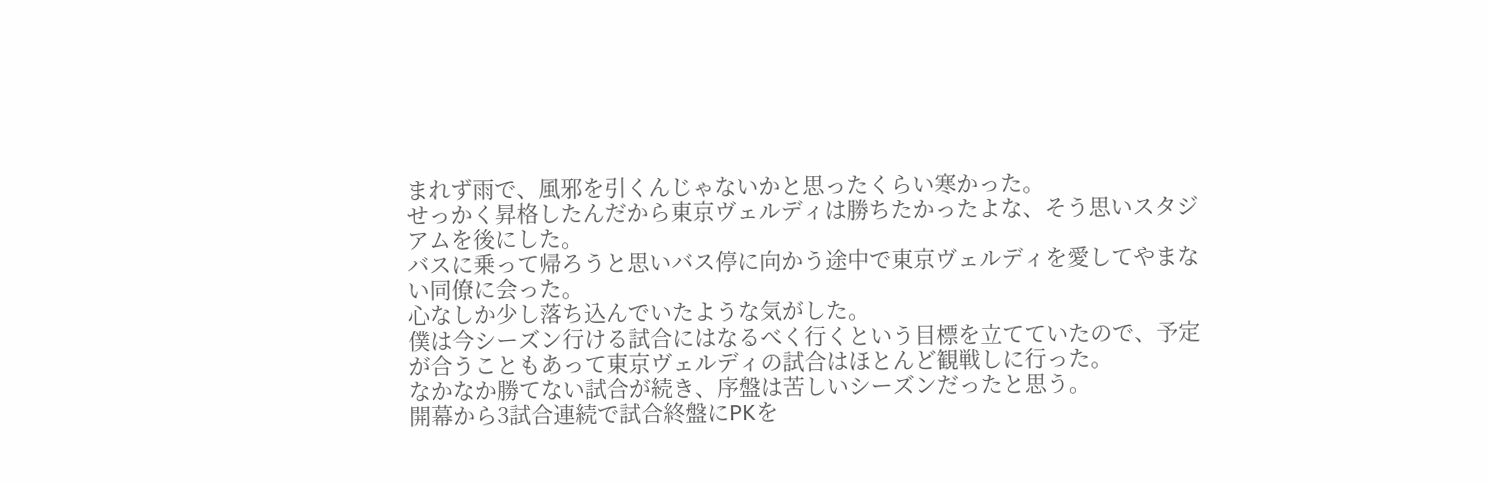まれず雨で、風邪を引くんじゃないかと思ったくらい寒かった。
せっかく昇格したんだから東京ヴェルディは勝ちたかったよな、そう思いスタジアムを後にした。
バスに乗って帰ろうと思いバス停に向かう途中で東京ヴェルディを愛してやまない同僚に会った。
心なしか少し落ち込んでいたような気がした。
僕は今シーズン行ける試合にはなるべく行くという目標を立てていたので、予定が合うこともあって東京ヴェルディの試合はほとんど観戦しに行った。
なかなか勝てない試合が続き、序盤は苦しいシーズンだったと思う。
開幕から3試合連続で試合終盤にPKを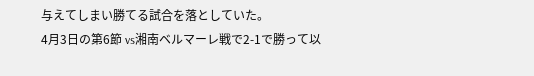与えてしまい勝てる試合を落としていた。
4月3日の第6節 vs湘南ベルマーレ戦で2-1で勝って以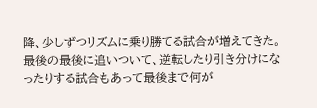降、少しずつリズムに乗り勝てる試合が増えてきた。
最後の最後に追いついて、逆転したり引き分けになったりする試合もあって最後まで何が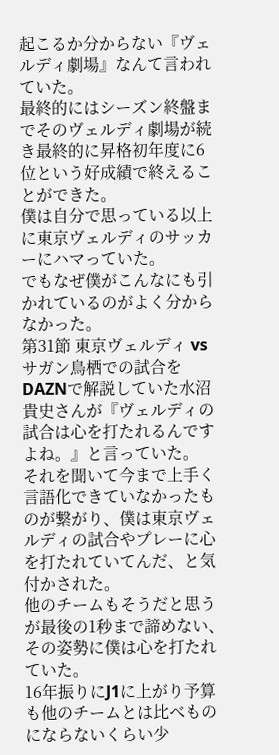起こるか分からない『ヴェルディ劇場』なんて言われていた。
最終的にはシーズン終盤までそのヴェルディ劇場が続き最終的に昇格初年度に6位という好成績で終えることができた。
僕は自分で思っている以上に東京ヴェルディのサッカーにハマっていた。
でもなぜ僕がこんなにも引かれているのがよく分からなかった。
第31節 東京ヴェルディ vs サガン鳥栖での試合をDAZNで解説していた水沼貴史さんが『ヴェルディの試合は心を打たれるんですよね。』と言っていた。
それを聞いて今まで上手く言語化できていなかったものが繋がり、僕は東京ヴェルディの試合やプレーに心を打たれていてんだ、と気付かされた。
他のチームもそうだと思うが最後の1秒まで諦めない、その姿勢に僕は心を打たれていた。
16年振りにJ1に上がり予算も他のチームとは比べものにならないくらい少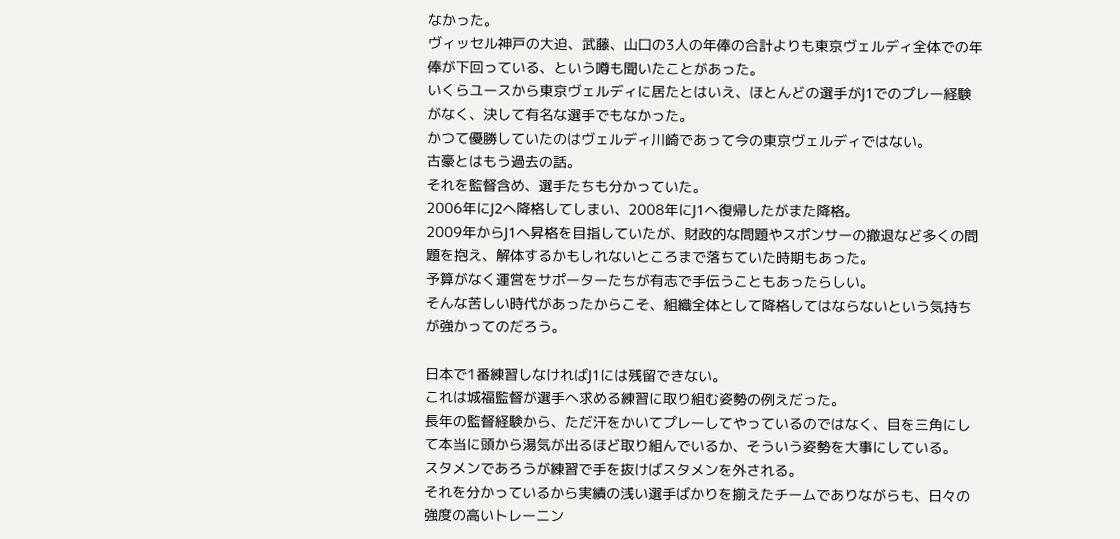なかった。
ヴィッセル神戸の大迫、武藤、山口の3人の年俸の合計よりも東京ヴェルディ全体での年俸が下回っている、という噂も聞いたことがあった。
いくらユースから東京ヴェルディに居たとはいえ、ほとんどの選手がJ1でのプレー経験がなく、決して有名な選手でもなかった。
かつて優勝していたのはヴェルディ川崎であって今の東京ヴェルディではない。
古豪とはもう過去の話。
それを監督含め、選手たちも分かっていた。
2006年にJ2へ降格してしまい、2008年にJ1へ復帰したがまた降格。
2009年からJ1へ昇格を目指していたが、財政的な問題やスポンサーの撤退など多くの問題を抱え、解体するかもしれないところまで落ちていた時期もあった。
予算がなく運営をサポーターたちが有志で手伝うこともあったらしい。
そんな苦しい時代があったからこそ、組織全体として降格してはならないという気持ちが強かってのだろう。

日本で1番練習しなければJ1には残留できない。
これは城福監督が選手へ求める練習に取り組む姿勢の例えだった。
長年の監督経験から、ただ汗をかいてプレーしてやっているのではなく、目を三角にして本当に頭から湯気が出るほど取り組んでいるか、そういう姿勢を大事にしている。
スタメンであろうが練習で手を抜けばスタメンを外される。
それを分かっているから実績の浅い選手ばかりを揃えたチームでありながらも、日々の強度の高いトレーニン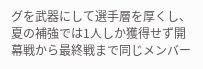グを武器にして選手層を厚くし、夏の補強では1人しか獲得せず開幕戦から最終戦まで同じメンバー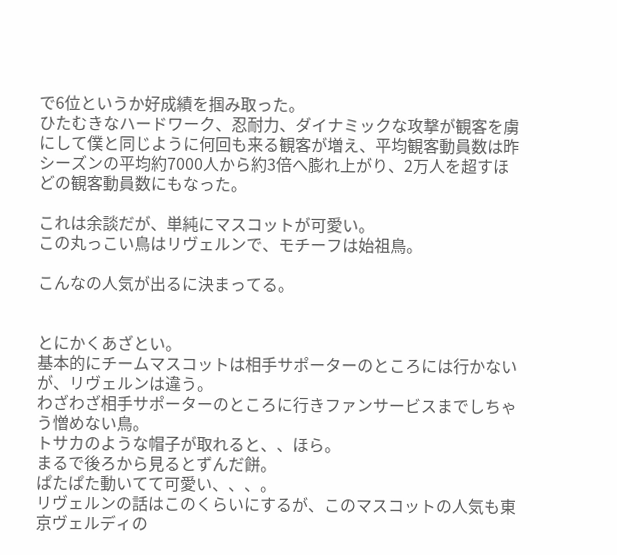で6位というか好成績を掴み取った。
ひたむきなハードワーク、忍耐力、ダイナミックな攻撃が観客を虜にして僕と同じように何回も来る観客が増え、平均観客動員数は昨シーズンの平均約7000人から約3倍へ膨れ上がり、2万人を超すほどの観客動員数にもなった。

これは余談だが、単純にマスコットが可愛い。
この丸っこい鳥はリヴェルンで、モチーフは始祖鳥。

こんなの人気が出るに決まってる。


とにかくあざとい。
基本的にチームマスコットは相手サポーターのところには行かないが、リヴェルンは違う。
わざわざ相手サポーターのところに行きファンサービスまでしちゃう憎めない鳥。
トサカのような帽子が取れると、、ほら。
まるで後ろから見るとずんだ餅。
ぱたぱた動いてて可愛い、、、。
リヴェルンの話はこのくらいにするが、このマスコットの人気も東京ヴェルディの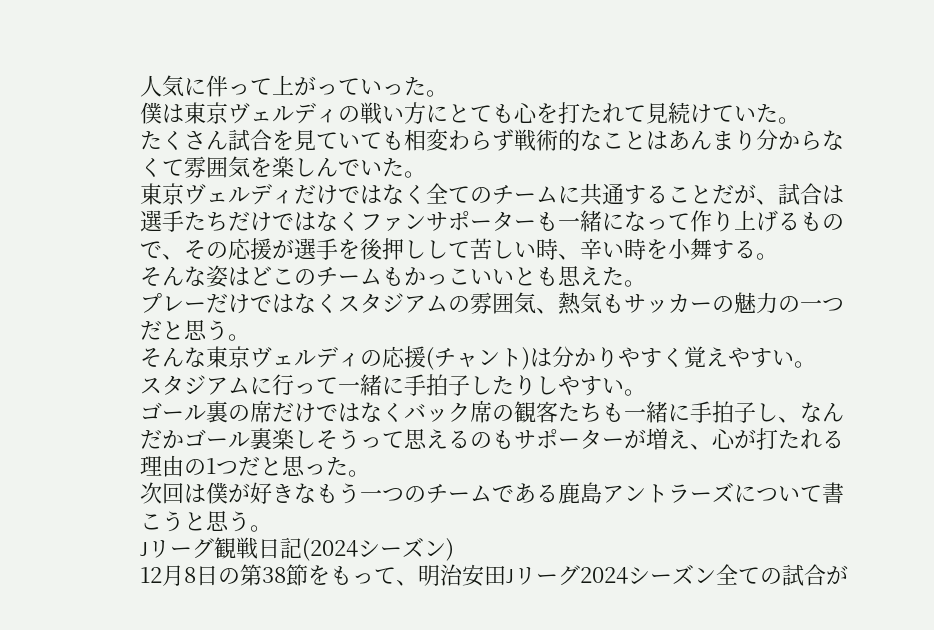人気に伴って上がっていった。
僕は東京ヴェルディの戦い方にとても心を打たれて見続けていた。
たくさん試合を見ていても相変わらず戦術的なことはあんまり分からなくて雰囲気を楽しんでいた。
東京ヴェルディだけではなく全てのチームに共通することだが、試合は選手たちだけではなくファンサポーターも一緒になって作り上げるもので、その応援が選手を後押しして苦しい時、辛い時を小舞する。
そんな姿はどこのチームもかっこいいとも思えた。
プレーだけではなくスタジアムの雰囲気、熱気もサッカーの魅力の一つだと思う。
そんな東京ヴェルディの応援(チャント)は分かりやすく覚えやすい。
スタジアムに行って一緒に手拍子したりしやすい。
ゴール裏の席だけではなくバック席の観客たちも一緒に手拍子し、なんだかゴール裏楽しそうって思えるのもサポーターが増え、心が打たれる理由の1つだと思った。
次回は僕が好きなもう一つのチームである鹿島アントラーズについて書こうと思う。
Jリーグ観戦日記(2024シーズン)
12月8日の第38節をもって、明治安田Jリーグ2024シーズン全ての試合が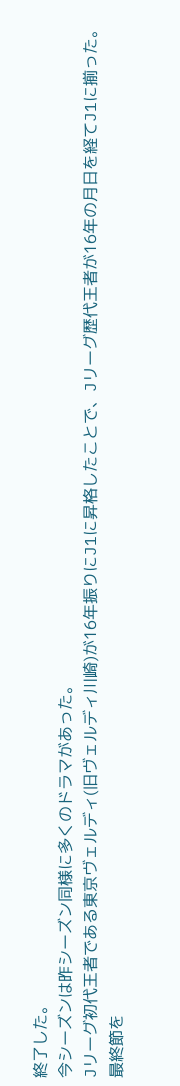終了した。
今シーズンは昨シーズン同様に多くのドラマがあった。
Jリーグ初代王者である東京ヴェルディ(旧ヴェルディ川崎)が16年振りにJ1に昇格したことで、Jリーグ歴代王者が16年の月日を経てJ1に揃った。
最終節を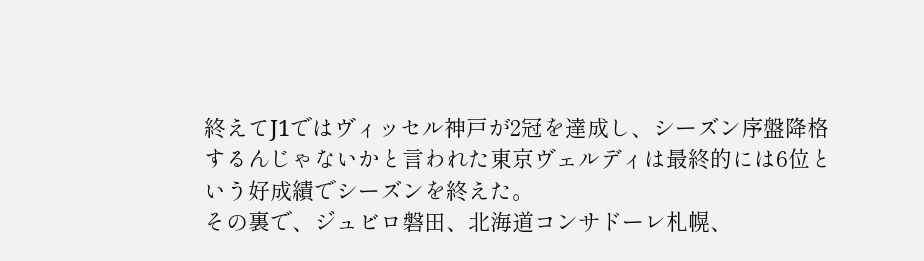終えてJ1ではヴィッセル神戸が2冠を達成し、シーズン序盤降格するんじゃないかと言われた東京ヴェルディは最終的には6位という好成績でシーズンを終えた。
その裏で、ジュビロ磐田、北海道コンサドーレ札幌、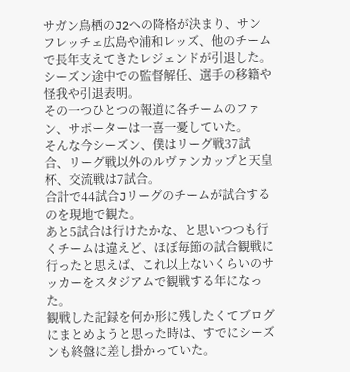サガン鳥栖のJ2への降格が決まり、サンフレッチェ広島や浦和レッズ、他のチームで長年支えてきたレジェンドが引退した。
シーズン途中での監督解任、選手の移籍や怪我や引退表明。
その一つひとつの報道に各チームのファン、サポーターは一喜一憂していた。
そんな今シーズン、僕はリーグ戦37試合、リーグ戦以外のルヴァンカップと天皇杯、交流戦は7試合。
合計で44試合Jリーグのチームが試合するのを現地で観た。
あと5試合は行けたかな、と思いつつも行くチームは違えど、ほぼ毎節の試合観戦に行ったと思えば、これ以上ないくらいのサッカーをスタジアムで観戦する年になった。
観戦した記録を何か形に残したくてブログにまとめようと思った時は、すでにシーズンも終盤に差し掛かっていた。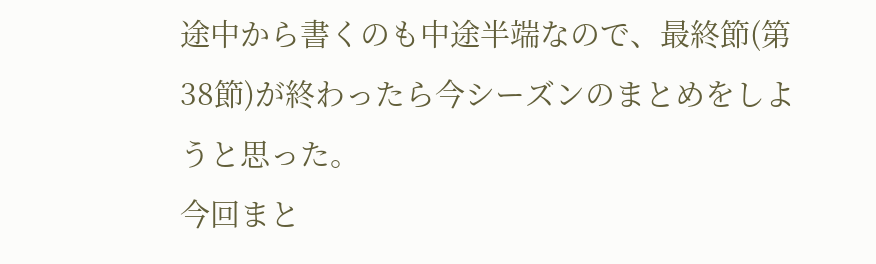途中から書くのも中途半端なので、最終節(第38節)が終わったら今シーズンのまとめをしようと思った。
今回まと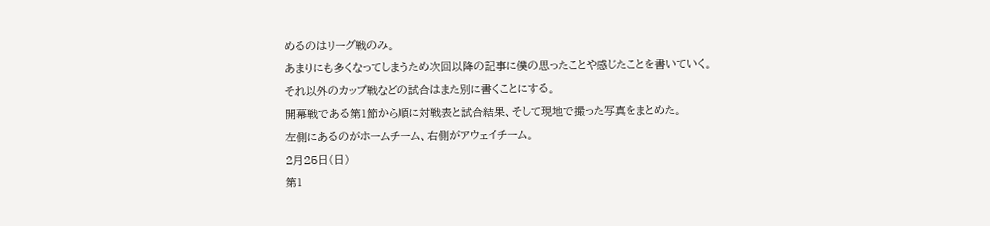めるのはリーグ戦のみ。
あまりにも多くなってしまうため次回以降の記事に僕の思ったことや感じたことを書いていく。
それ以外のカップ戦などの試合はまた別に書くことにする。
開幕戦である第1節から順に対戦表と試合結果、そして現地で撮った写真をまとめた。
左側にあるのがホームチーム、右側がアウェイチーム。
2月25日(日)
第1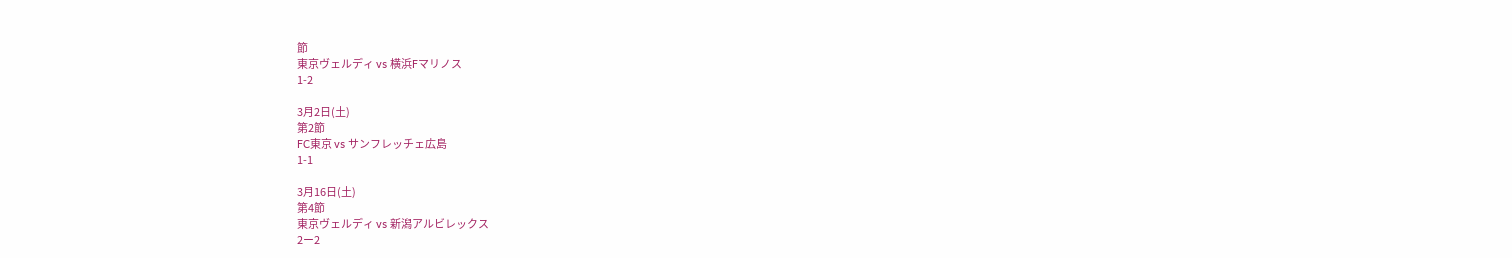節
東京ヴェルディ vs 横浜Fマリノス
1-2

3月2日(土)
第2節
FC東京 vs サンフレッチェ広島
1-1

3月16日(土)
第4節
東京ヴェルディ vs 新潟アルビレックス
2ー2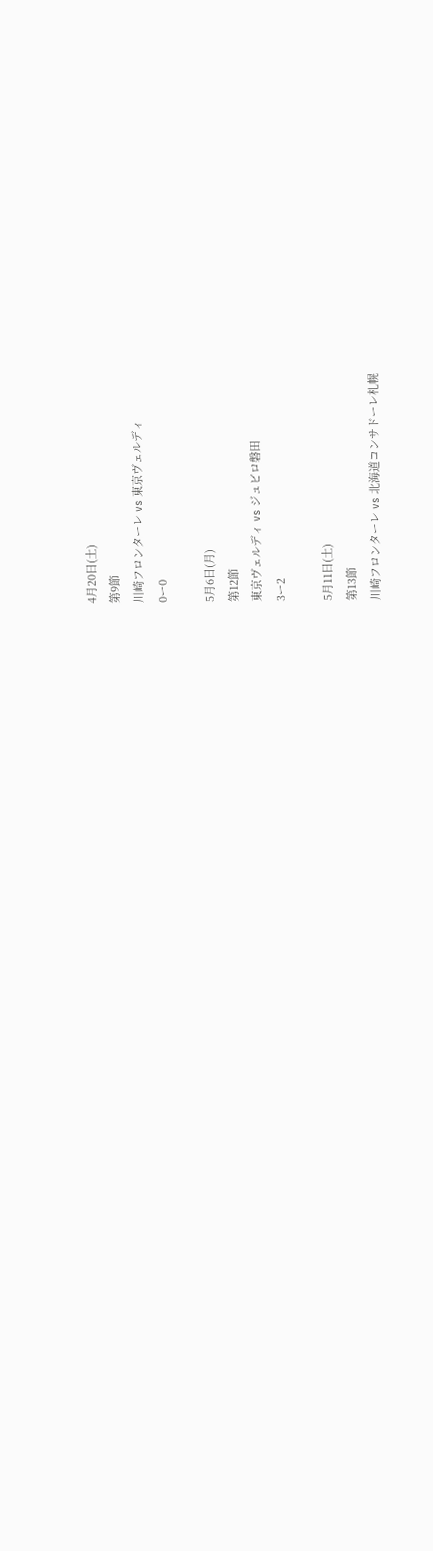4月20日(土)
第9節
川崎フロンターレ vs 東京ヴェルディ
0ー0

5月6日(月)
第12節
東京ヴェルディ vs ジュビロ磐田
3ー2

5月11日(土)
第13節
川崎フロンターレ vs 北海道コンサドーレ札幌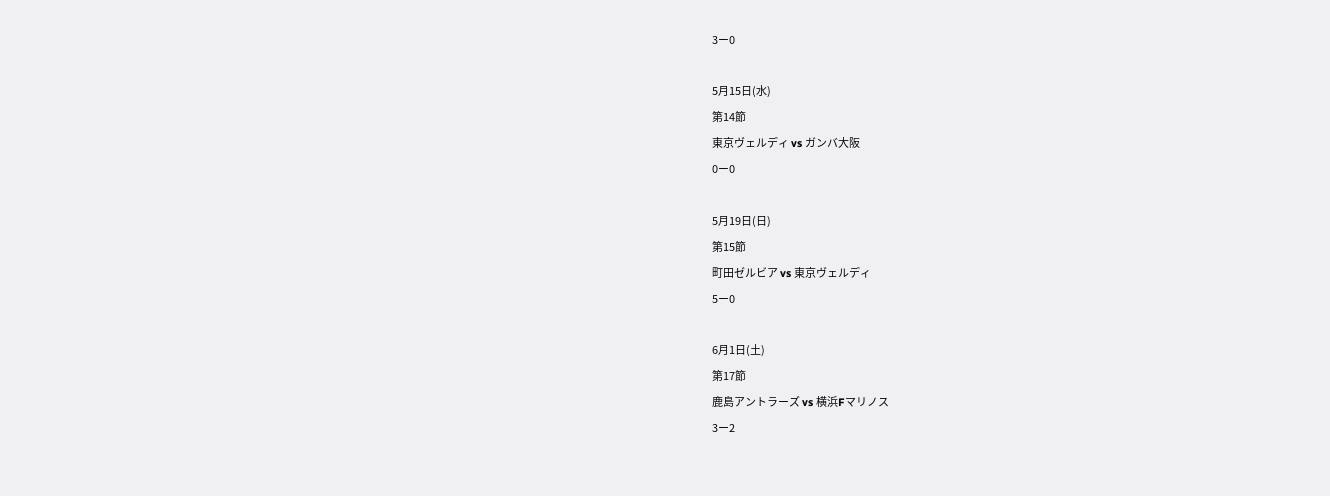3ー0

5月15日(水)
第14節
東京ヴェルディ vs ガンバ大阪
0ー0

5月19日(日)
第15節
町田ゼルビア vs 東京ヴェルディ
5ー0

6月1日(土)
第17節
鹿島アントラーズ vs 横浜Fマリノス
3ー2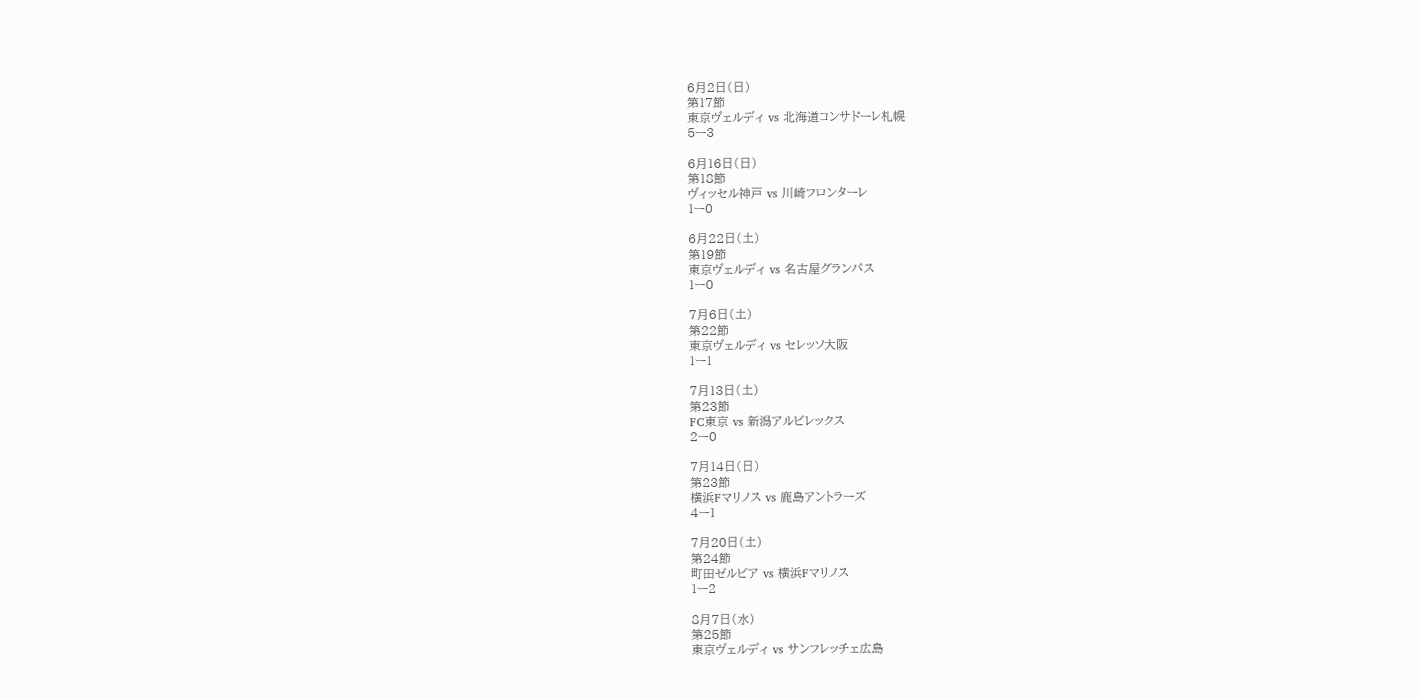6月2日(日)
第17節
東京ヴェルディ vs 北海道コンサドーレ札幌
5ー3

6月16日(日)
第18節
ヴィッセル神戸 vs 川崎フロンターレ
1ー0

6月22日(土)
第19節
東京ヴェルディ vs 名古屋グランパス
1ー0

7月6日(土)
第22節
東京ヴェルディ vs セレッソ大阪
1ー1

7月13日(土)
第23節
FC東京 vs 新潟アルビレックス
2ー0

7月14日(日)
第23節
横浜Fマリノス vs 鹿島アントラーズ
4ー1

7月20日(土)
第24節
町田ゼルビア vs 横浜Fマリノス
1ー2

8月7日(水)
第25節
東京ヴェルディ vs サンフレッチェ広島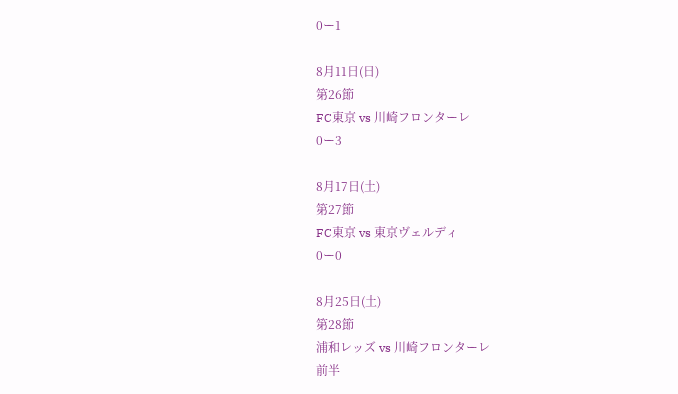0ー1

8月11日(日)
第26節
FC東京 vs 川崎フロンターレ
0ー3

8月17日(土)
第27節
FC東京 vs 東京ヴェルディ
0ー0

8月25日(土)
第28節
浦和レッズ vs 川崎フロンターレ
前半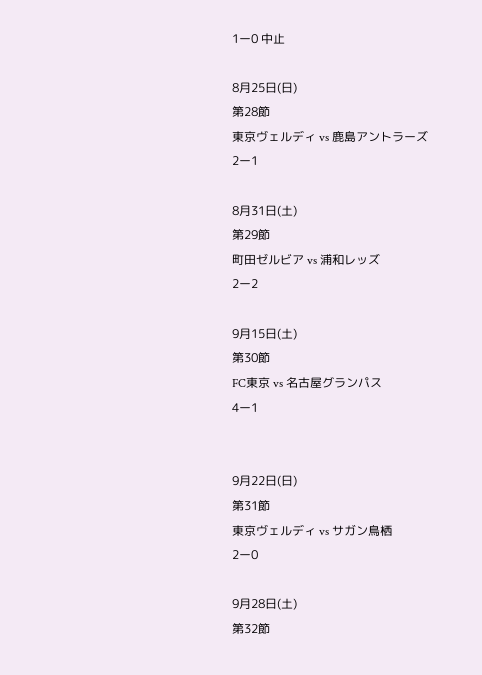1ー0 中止

8月25日(日)
第28節
東京ヴェルディ vs 鹿島アントラーズ
2ー1

8月31日(土)
第29節
町田ゼルビア vs 浦和レッズ
2ー2

9月15日(土)
第30節
FC東京 vs 名古屋グランパス
4ー1


9月22日(日)
第31節
東京ヴェルディ vs サガン鳥栖
2ー0

9月28日(土)
第32節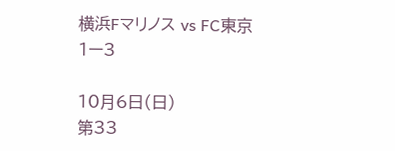横浜Fマリノス vs FC東京
1ー3

10月6日(日)
第33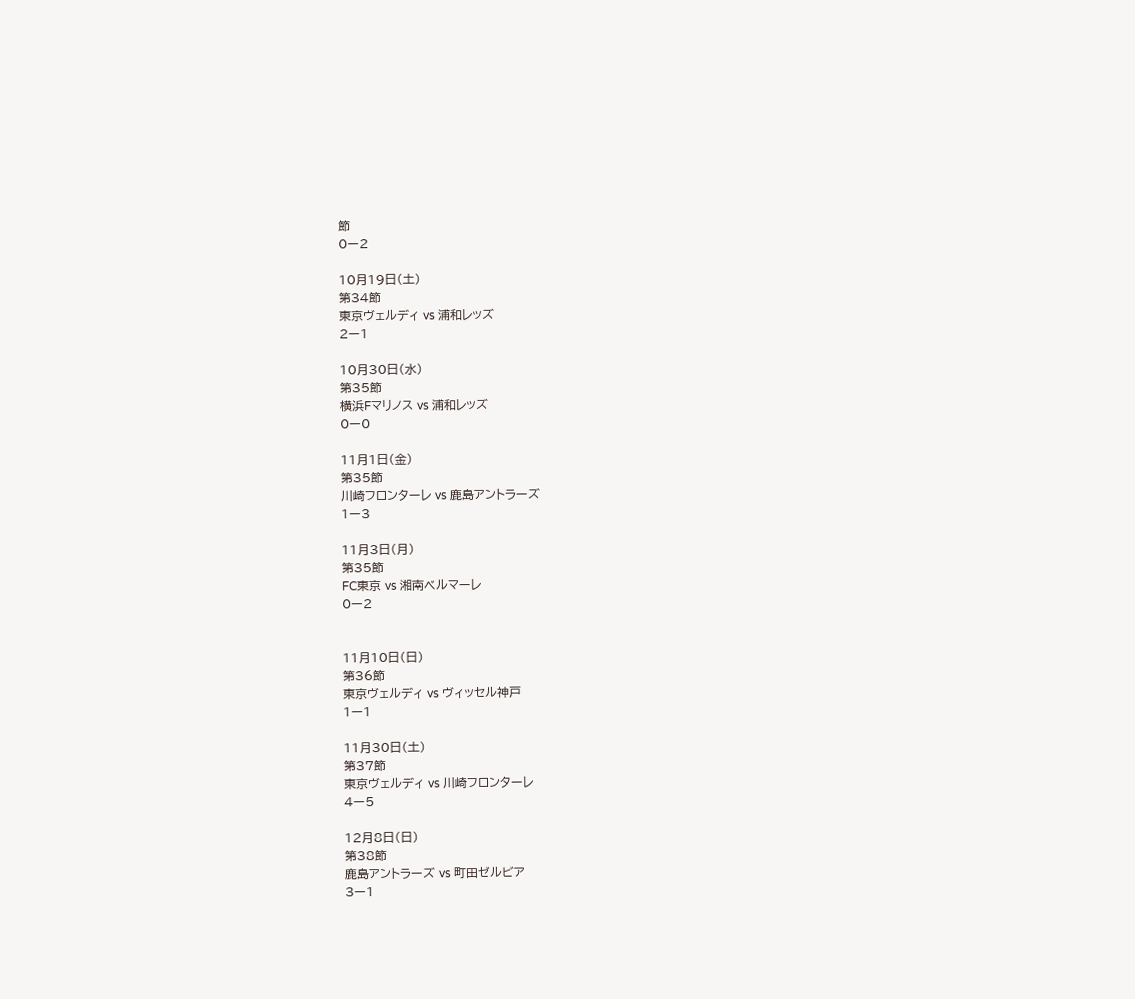節
0ー2

10月19日(土)
第34節
東京ヴェルディ vs 浦和レッズ
2ー1

10月30日(水)
第35節
横浜Fマリノス vs 浦和レッズ
0ー0

11月1日(金)
第35節
川崎フロンターレ vs 鹿島アントラーズ
1ー3

11月3日(月)
第35節
FC東京 vs 湘南ベルマーレ
0ー2


11月10日(日)
第36節
東京ヴェルディ vs ヴィッセル神戸
1ー1

11月30日(土)
第37節
東京ヴェルディ vs 川崎フロンターレ
4ー5

12月8日(日)
第38節
鹿島アントラーズ vs 町田ゼルビア
3ー1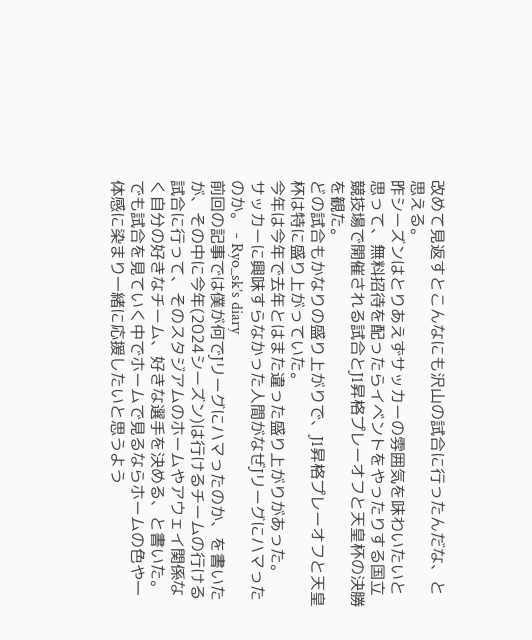改めて見返すとこんなにも沢山の試合に行ったんだな、と思える。
昨シーズンはとりあえずサッカーの雰囲気を味わいたいと思って、無料招待を配ったらイベントをやったりする国立競技場で開催される試合とJ1昇格プレーオフと天皇杯の決勝を観た。
どの試合もかなりの盛り上がりで、J1昇格プレーオフと天皇杯は特に盛り上がっていた。
今年は今年で去年とはまた違った盛り上がりがあった。
サッカーに興味すらなかった人間がなぜJリーグにハマったのか。 - Ryo_sk’s diary
前回の記事では僕が何でJリーグにハマったのか、を書いたが、その中に今年(2024シーズン)は行けるチームの行ける試合に行って、そのスタジアムのホームやアウェイ関係なく自分の好きなチーム、好きな選手を決める、と書いた。
でも試合を見ていく中でホームで見るならホームの色や一体感に染まり一緒に応援したいと思うよう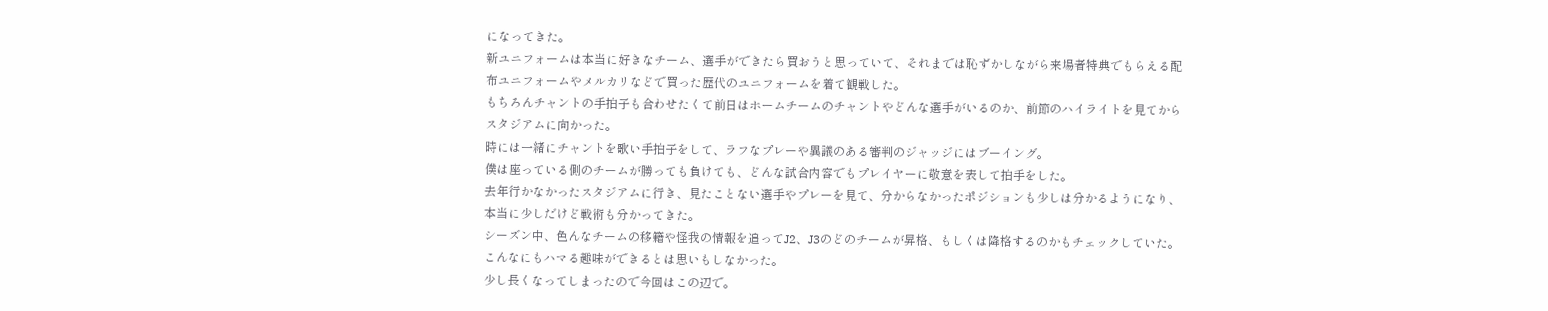になってきた。
新ユニフォームは本当に好きなチーム、選手ができたら買おうと思っていて、それまでは恥ずかしながら来場者特典でもらえる配布ユニフォームやメルカリなどで買った歴代のユニフォームを着て観戦した。
もちろんチャントの手拍子も合わせたくて前日はホームチームのチャントやどんな選手がいるのか、前節のハイライトを見てからスタジアムに向かった。
時には一緒にチャントを歌い手拍子をして、ラフなプレーや異議のある審判のジャッジにはブーイング。
僕は座っている側のチームが勝っても負けても、どんな試合内容でもプレイヤーに敬意を表して拍手をした。
去年行かなかったスタジアムに行き、見たことない選手やプレーを見て、分からなかったポジションも少しは分かるようになり、本当に少しだけど戦術も分かってきた。
シーズン中、色んなチームの移籍や怪我の情報を追ってJ2、J3のどのチームが昇格、もしくは降格するのかもチェックしていた。
こんなにもハマる趣味ができるとは思いもしなかった。
少し長くなってしまったので今回はこの辺で。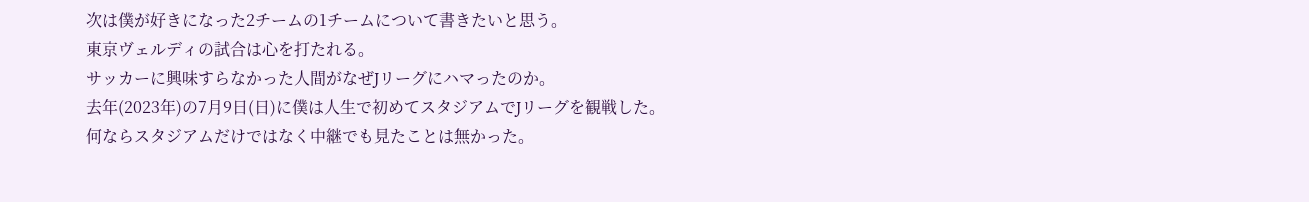次は僕が好きになった2チームの1チームについて書きたいと思う。
東京ヴェルディの試合は心を打たれる。
サッカーに興味すらなかった人間がなぜJリーグにハマったのか。
去年(2023年)の7月9日(日)に僕は人生で初めてスタジアムでJリーグを観戦した。
何ならスタジアムだけではなく中継でも見たことは無かった。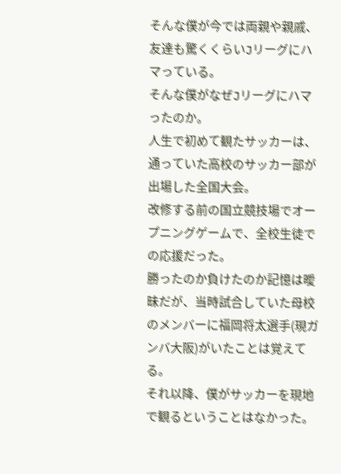そんな僕が今では両親や親戚、友達も驚くくらいJリーグにハマっている。
そんな僕がなぜJリーグにハマったのか。
人生で初めて観たサッカーは、通っていた高校のサッカー部が出場した全国大会。
改修する前の国立競技場でオープニングゲームで、全校生徒での応援だった。
勝ったのか負けたのか記憶は曖昧だが、当時試合していた母校のメンバーに福岡将太選手(現ガンバ大阪)がいたことは覚えてる。
それ以降、僕がサッカーを現地で観るということはなかった。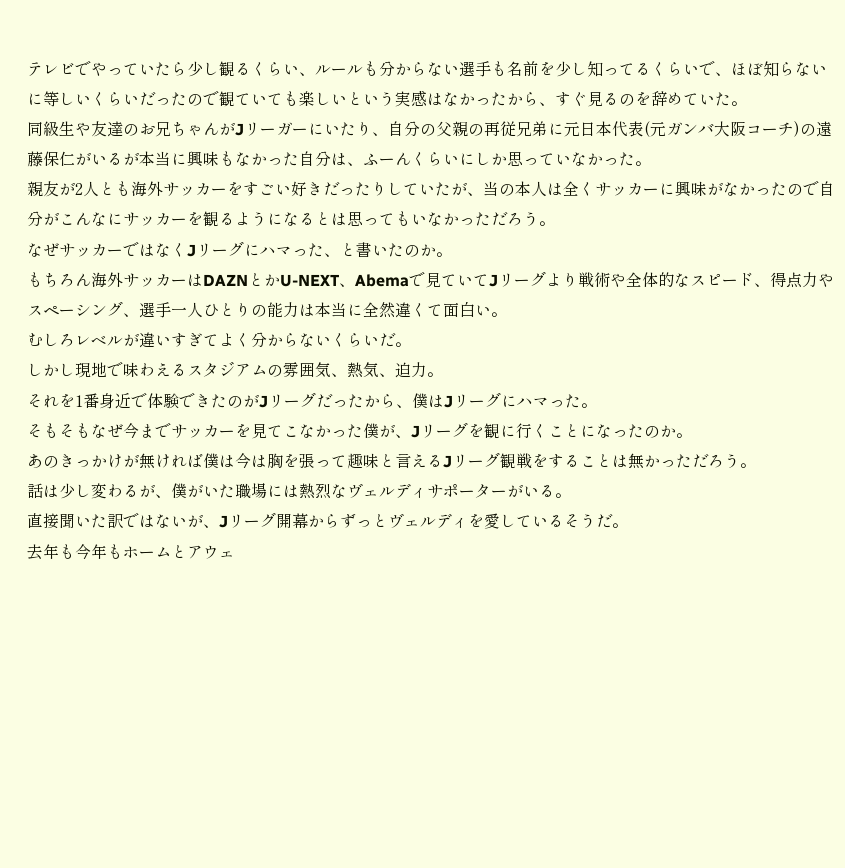テレビでやっていたら少し観るくらい、ルールも分からない選手も名前を少し知ってるくらいで、ほぼ知らないに等しいくらいだったので観ていても楽しいという実感はなかったから、すぐ見るのを辞めていた。
同級生や友達のお兄ちゃんがJリーガーにいたり、自分の父親の再従兄弟に元日本代表(元ガンバ大阪コーチ)の遠藤保仁がいるが本当に興味もなかった自分は、ふーんくらいにしか思っていなかった。
親友が2人とも海外サッカーをすごい好きだったりしていたが、当の本人は全くサッカーに興味がなかったので自分がこんなにサッカーを観るようになるとは思ってもいなかっただろう。
なぜサッカーではなくJリーグにハマった、と書いたのか。
もちろん海外サッカーはDAZNとかU-NEXT、Abemaで見ていてJリーグより戦術や全体的なスピード、得点力やスペーシング、選手一人ひとりの能力は本当に全然違くて面白い。
むしろレベルが違いすぎてよく分からないくらいだ。
しかし現地で味わえるスタジアムの雰囲気、熱気、迫力。
それを1番身近で体験できたのがJリーグだったから、僕はJリーグにハマった。
そもそもなぜ今までサッカーを見てこなかった僕が、Jリーグを観に行くことになったのか。
あのきっかけが無ければ僕は今は胸を張って趣味と言えるJリーグ観戦をすることは無かっただろう。
話は少し変わるが、僕がいた職場には熱烈なヴェルディサポーターがいる。
直接聞いた訳ではないが、Jリーグ開幕からずっとヴェルディを愛しているそうだ。
去年も今年もホームとアウェ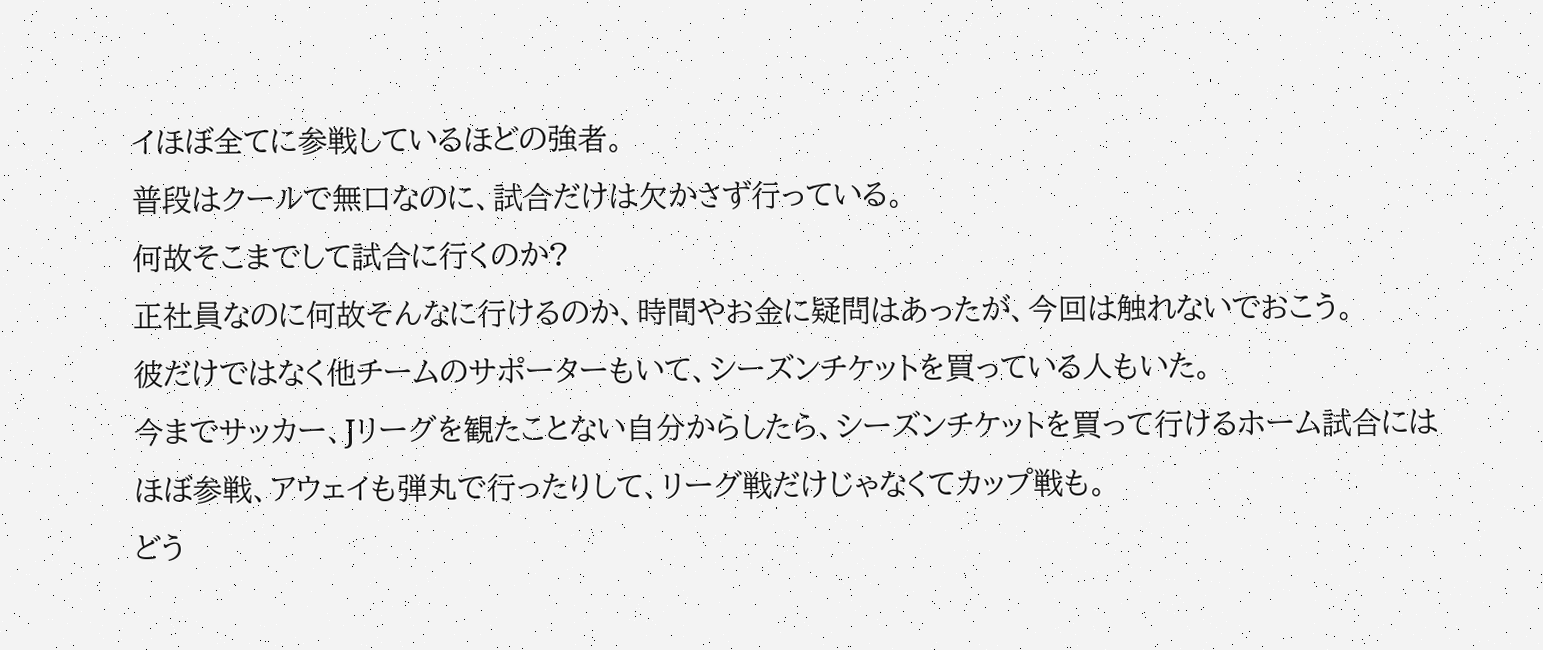イほぼ全てに参戦しているほどの強者。
普段はクールで無口なのに、試合だけは欠かさず行っている。
何故そこまでして試合に行くのか?
正社員なのに何故そんなに行けるのか、時間やお金に疑問はあったが、今回は触れないでおこう。
彼だけではなく他チームのサポーターもいて、シーズンチケットを買っている人もいた。
今までサッカー、Jリーグを観たことない自分からしたら、シーズンチケットを買って行けるホーム試合にはほぼ参戦、アウェイも弾丸で行ったりして、リーグ戦だけじゃなくてカップ戦も。
どう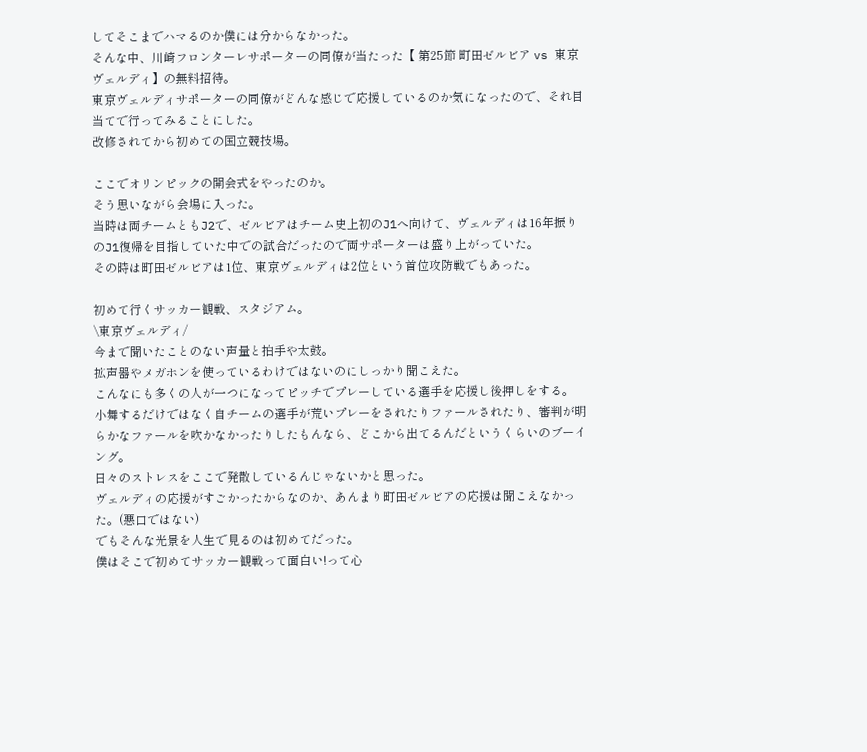してそこまでハマるのか僕には分からなかった。
そんな中、川崎フロンターレサポーターの同僚が当たった【 第25節 町田ゼルビア vs 東京ヴェルディ】の無料招待。
東京ヴェルディサポーターの同僚がどんな感じで応援しているのか気になったので、それ目当てで行ってみることにした。
改修されてから初めての国立競技場。

ここでオリンピックの開会式をやったのか。
そう思いながら会場に入った。
当時は両チームともJ2で、ゼルビアはチーム史上初のJ1へ向けて、ヴェルディは16年振りのJ1復帰を目指していた中での試合だったので両サポーターは盛り上がっていた。
その時は町田ゼルビアは1位、東京ヴェルディは2位という首位攻防戦でもあった。

初めて行くサッカー観戦、スタジアム。
\東京ヴェルディ/
今まで聞いたことのない声量と拍手や太鼓。
拡声器やメガホンを使っているわけではないのにしっかり聞こえた。
こんなにも多くの人が一つになってピッチでプレーしている選手を応援し後押しをする。
小舞するだけではなく自チームの選手が荒いプレーをされたりファールされたり、審判が明らかなファールを吹かなかったりしたもんなら、どこから出てるんだというくらいのブーイング。
日々のストレスをここで発散しているんじゃないかと思った。
ヴェルディの応援がすごかったからなのか、あんまり町田ゼルビアの応援は聞こえなかった。(悪口ではない)
でもそんな光景を人生で見るのは初めてだった。
僕はそこで初めてサッカー観戦って面白い!って心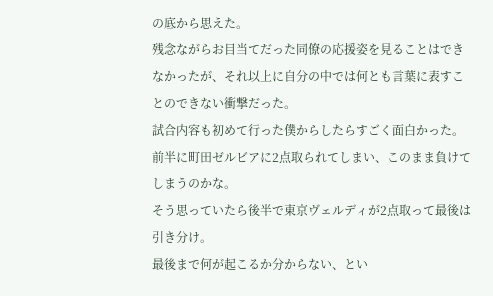の底から思えた。
残念ながらお目当てだった同僚の応援姿を見ることはできなかったが、それ以上に自分の中では何とも言葉に表すことのできない衝撃だった。
試合内容も初めて行った僕からしたらすごく面白かった。
前半に町田ゼルビアに2点取られてしまい、このまま負けてしまうのかな。
そう思っていたら後半で東京ヴェルディが2点取って最後は引き分け。
最後まで何が起こるか分からない、とい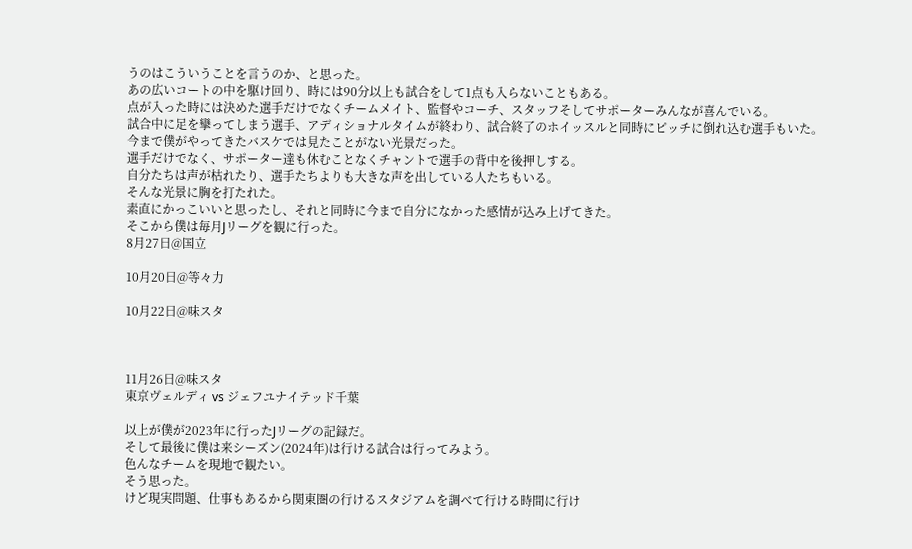うのはこういうことを言うのか、と思った。
あの広いコートの中を駆け回り、時には90分以上も試合をして1点も入らないこともある。
点が入った時には決めた選手だけでなくチームメイト、監督やコーチ、スタッフそしてサポーターみんなが喜んでいる。
試合中に足を攣ってしまう選手、アディショナルタイムが終わり、試合終了のホイッスルと同時にピッチに倒れ込む選手もいた。
今まで僕がやってきたバスケでは見たことがない光景だった。
選手だけでなく、サポーター達も休むことなくチャントで選手の背中を後押しする。
自分たちは声が枯れたり、選手たちよりも大きな声を出している人たちもいる。
そんな光景に胸を打たれた。
素直にかっこいいと思ったし、それと同時に今まで自分になかった感情が込み上げてきた。
そこから僕は毎月Jリーグを観に行った。
8月27日@国立

10月20日@等々力

10月22日@味スタ



11月26日@味スタ
東京ヴェルディ vs ジェフユナイテッド千葉

以上が僕が2023年に行ったJリーグの記録だ。
そして最後に僕は来シーズン(2024年)は行ける試合は行ってみよう。
色んなチームを現地で観たい。
そう思った。
けど現実問題、仕事もあるから関東圏の行けるスタジアムを調べて行ける時間に行け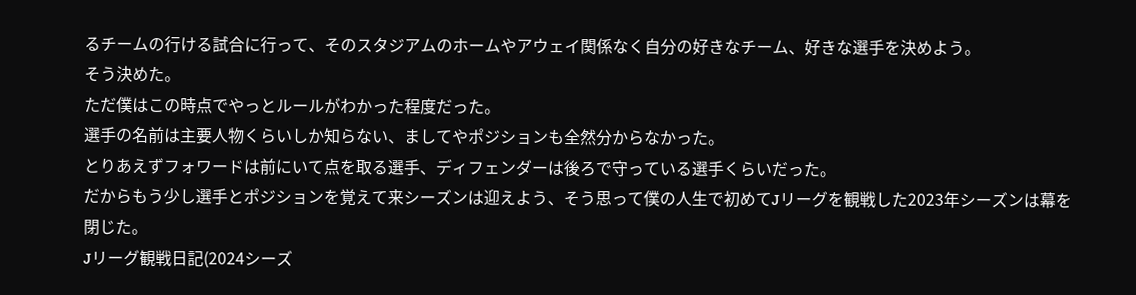るチームの行ける試合に行って、そのスタジアムのホームやアウェイ関係なく自分の好きなチーム、好きな選手を決めよう。
そう決めた。
ただ僕はこの時点でやっとルールがわかった程度だった。
選手の名前は主要人物くらいしか知らない、ましてやポジションも全然分からなかった。
とりあえずフォワードは前にいて点を取る選手、ディフェンダーは後ろで守っている選手くらいだった。
だからもう少し選手とポジションを覚えて来シーズンは迎えよう、そう思って僕の人生で初めてJリーグを観戦した2023年シーズンは幕を閉じた。
Jリーグ観戦日記(2024シーズ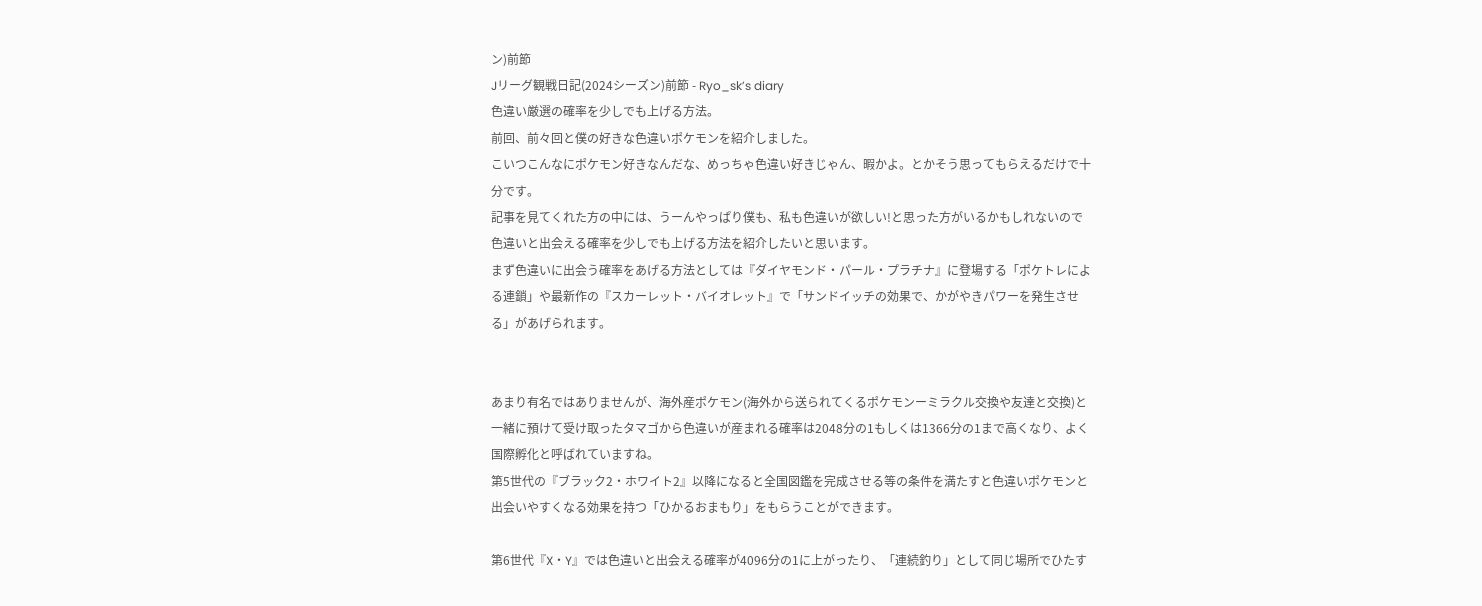ン)前節
Jリーグ観戦日記(2024シーズン)前節 - Ryo_sk’s diary
色違い厳選の確率を少しでも上げる方法。
前回、前々回と僕の好きな色違いポケモンを紹介しました。
こいつこんなにポケモン好きなんだな、めっちゃ色違い好きじゃん、暇かよ。とかそう思ってもらえるだけで十分です。
記事を見てくれた方の中には、うーんやっぱり僕も、私も色違いが欲しい!と思った方がいるかもしれないので色違いと出会える確率を少しでも上げる方法を紹介したいと思います。
まず色違いに出会う確率をあげる方法としては『ダイヤモンド・パール・プラチナ』に登場する「ポケトレによる連鎖」や最新作の『スカーレット・バイオレット』で「サンドイッチの効果で、かがやきパワーを発生させる」があげられます。


あまり有名ではありませんが、海外産ポケモン(海外から送られてくるポケモンーミラクル交換や友達と交換)と一緒に預けて受け取ったタマゴから色違いが産まれる確率は2048分の1もしくは1366分の1まで高くなり、よく国際孵化と呼ばれていますね。
第5世代の『ブラック2・ホワイト2』以降になると全国図鑑を完成させる等の条件を満たすと色違いポケモンと出会いやすくなる効果を持つ「ひかるおまもり」をもらうことができます。

第6世代『X・Y』では色違いと出会える確率が4096分の1に上がったり、「連続釣り」として同じ場所でひたす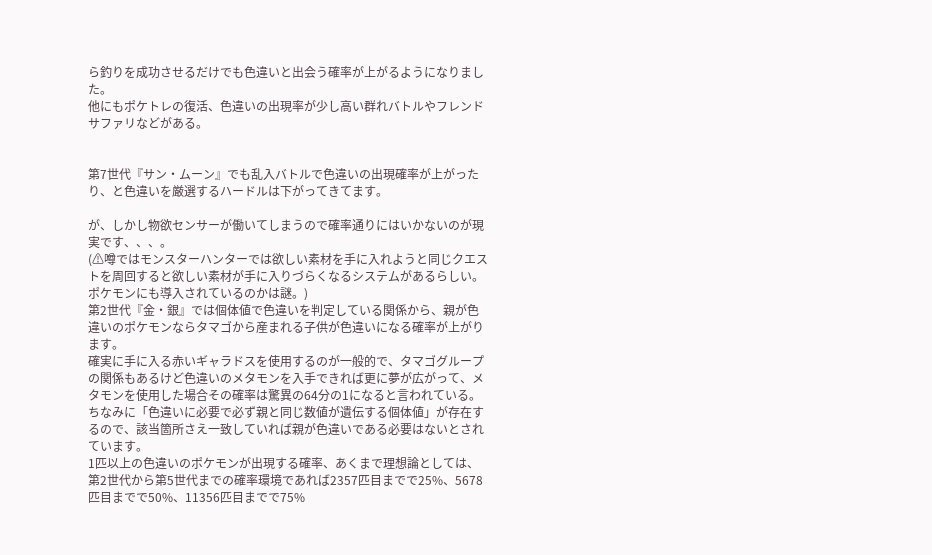ら釣りを成功させるだけでも色違いと出会う確率が上がるようになりました。
他にもポケトレの復活、色違いの出現率が少し高い群れバトルやフレンドサファリなどがある。


第7世代『サン・ムーン』でも乱入バトルで色違いの出現確率が上がったり、と色違いを厳選するハードルは下がってきてます。

が、しかし物欲センサーが働いてしまうので確率通りにはいかないのが現実です、、、。
(⚠噂ではモンスターハンターでは欲しい素材を手に入れようと同じクエストを周回すると欲しい素材が手に入りづらくなるシステムがあるらしい。ポケモンにも導入されているのかは謎。)
第2世代『金・銀』では個体値で色違いを判定している関係から、親が色違いのポケモンならタマゴから産まれる子供が色違いになる確率が上がります。
確実に手に入る赤いギャラドスを使用するのが一般的で、タマゴグループの関係もあるけど色違いのメタモンを入手できれば更に夢が広がって、メタモンを使用した場合その確率は驚異の64分の1になると言われている。
ちなみに「色違いに必要で必ず親と同じ数値が遺伝する個体値」が存在するので、該当箇所さえ一致していれば親が色違いである必要はないとされています。
1匹以上の色違いのポケモンが出現する確率、あくまで理想論としては、第2世代から第5世代までの確率環境であれば2357匹目までで25%、5678匹目までで50%、11356匹目までで75%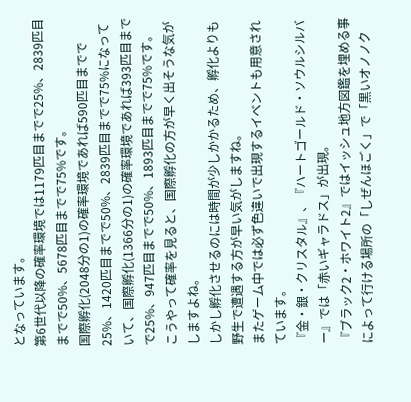となっています。
第6世代以降の確率環境では1179匹目までで25%、2839匹目までで50%、5678匹目までで75%です。
国際孵化(2048分の1)の確率環境であれば590匹目までで25%、1420匹目までで50%、2839匹目までで75%になっていて、国際孵化(1366分の1)の確率環境であれば393匹目までで25%、947匹目までで50%、1893匹目までで75%です。
こうやって確率を見ると、国際孵化の方が早く出そうな気がしますよね。
しかし孵化させるのには時間が少しかかるため、孵化よりも野生で遭遇する方が早い気がしますね。
またゲーム中では必ず色違いで出現するイベントも用意されています。
『金・銀・クリスタル』、『ハートゴールド・ソウルシルバー』では「赤いギャラドス」が出現。
『ブラック2・ホワイト2』ではイッシュ地方図鑑を埋める事によって行ける場所の「しぜんほごく」で「黒いオノノク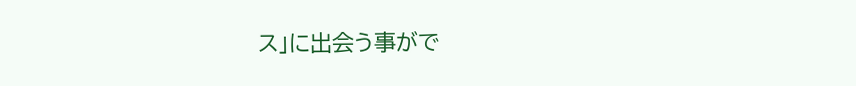ス」に出会う事がで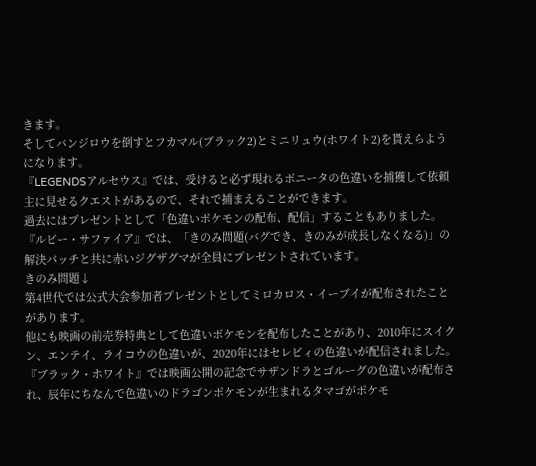きます。
そしてバンジロウを倒すとフカマル(ブラック2)とミニリュウ(ホワイト2)を貰えらようになります。
『LEGENDSアルセウス』では、受けると必ず現れるポニータの色違いを捕獲して依頼主に見せるクエストがあるので、それで捕まえることができます。
過去にはプレゼントとして「色違いポケモンの配布、配信」することもありました。
『ルビー・サファイア』では、「きのみ問題(バグでき、きのみが成長しなくなる)」の解決パッチと共に赤いジグザグマが全員にプレゼントされています。
きのみ問題↓
第4世代では公式大会参加者プレゼントとしてミロカロス・イーブイが配布されたことがあります。
他にも映画の前売券特典として色違いポケモンを配布したことがあり、2010年にスイクン、エンテイ、ライコウの色違いが、2020年にはセレビィの色違いが配信されました。
『ブラック・ホワイト』では映画公開の記念でサザンドラとゴルーグの色違いが配布され、辰年にちなんで色違いのドラゴンポケモンが生まれるタマゴがポケモ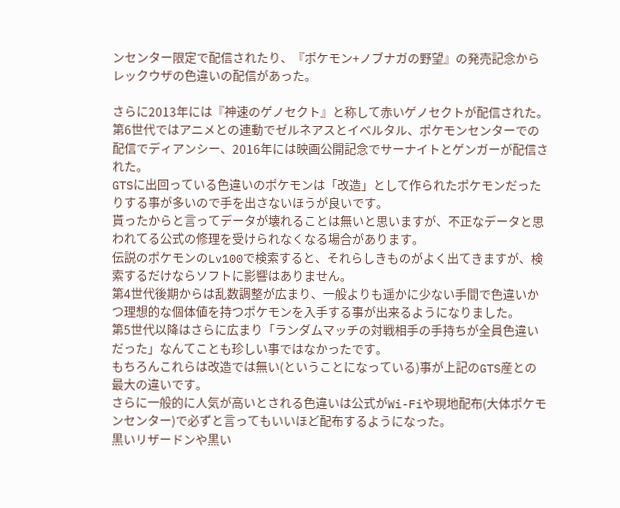ンセンター限定で配信されたり、『ポケモン+ノブナガの野望』の発売記念からレックウザの色違いの配信があった。

さらに2013年には『神速のゲノセクト』と称して赤いゲノセクトが配信された。
第6世代ではアニメとの連動でゼルネアスとイベルタル、ポケモンセンターでの配信でディアンシー、2016年には映画公開記念でサーナイトとゲンガーが配信された。
GTSに出回っている色違いのポケモンは「改造」として作られたポケモンだったりする事が多いので手を出さないほうが良いです。
貰ったからと言ってデータが壊れることは無いと思いますが、不正なデータと思われてる公式の修理を受けられなくなる場合があります。
伝説のポケモンのLv100で検索すると、それらしきものがよく出てきますが、検索するだけならソフトに影響はありません。
第4世代後期からは乱数調整が広まり、一般よりも遥かに少ない手間で色違いかつ理想的な個体値を持つポケモンを入手する事が出来るようになりました。
第5世代以降はさらに広まり「ランダムマッチの対戦相手の手持ちが全員色違いだった」なんてことも珍しい事ではなかったです。
もちろんこれらは改造では無い(ということになっている)事が上記のGTS産との最大の違いです。
さらに一般的に人気が高いとされる色違いは公式がWi-Fiや現地配布(大体ポケモンセンター)で必ずと言ってもいいほど配布するようになった。
黒いリザードンや黒い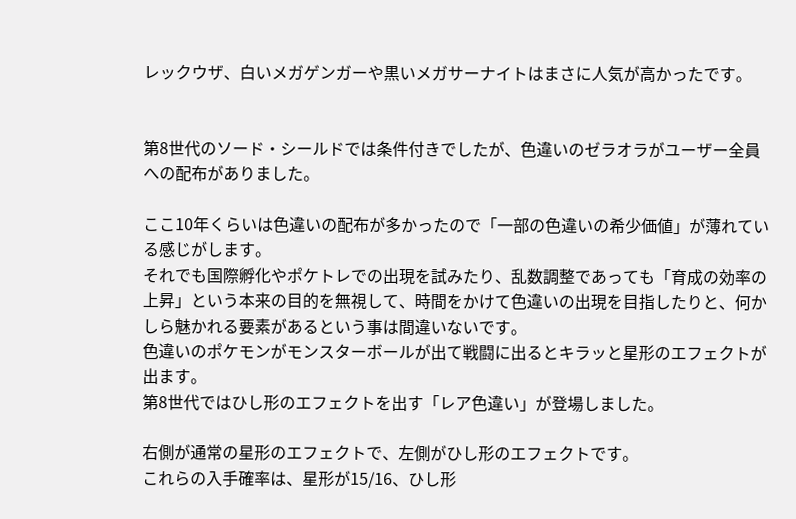レックウザ、白いメガゲンガーや黒いメガサーナイトはまさに人気が高かったです。


第8世代のソード・シールドでは条件付きでしたが、色違いのゼラオラがユーザー全員への配布がありました。

ここ10年くらいは色違いの配布が多かったので「一部の色違いの希少価値」が薄れている感じがします。
それでも国際孵化やポケトレでの出現を試みたり、乱数調整であっても「育成の効率の上昇」という本来の目的を無視して、時間をかけて色違いの出現を目指したりと、何かしら魅かれる要素があるという事は間違いないです。
色違いのポケモンがモンスターボールが出て戦闘に出るとキラッと星形のエフェクトが出ます。
第8世代ではひし形のエフェクトを出す「レア色違い」が登場しました。

右側が通常の星形のエフェクトで、左側がひし形のエフェクトです。
これらの入手確率は、星形が15/16、ひし形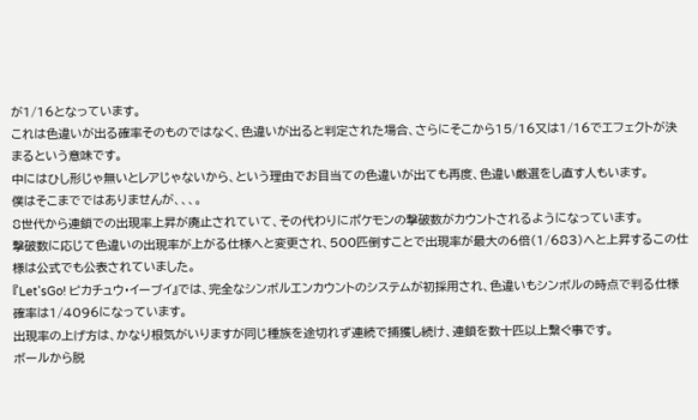が1/16となっています。
これは色違いが出る確率そのものではなく、色違いが出ると判定された場合、さらにそこから15/16又は1/16でエフェクトが決まるという意味です。
中にはひし形じゃ無いとレアじゃないから、という理由でお目当ての色違いが出ても再度、色違い厳選をし直す人もいます。
僕はそこまでではありませんが、、、。
8世代から連鎖での出現率上昇が廃止されていて、その代わりにポケモンの撃破数がカウントされるようになっています。
撃破数に応じて色違いの出現率が上がる仕様へと変更され、500匹倒すことで出現率が最大の6倍(1/683)へと上昇するこの仕様は公式でも公表されていました。
『Let'sGo! ピカチュウ・イーブイ』では、完全なシンボルエンカウントのシステムが初採用され、色違いもシンボルの時点で判る仕様確率は1/4096になっています。
出現率の上げ方は、かなり根気がいりますが同じ種族を途切れず連続で捕獲し続け、連鎖を数十匹以上繋ぐ事です。
ボールから脱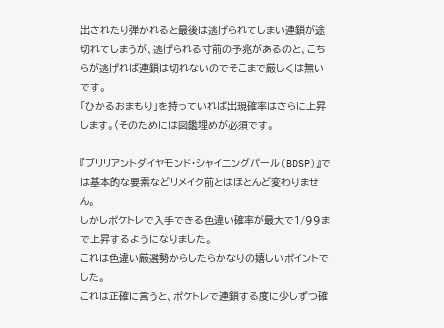出されたり弾かれると最後は逃げられてしまい連鎖が途切れてしまうが、逃げられる寸前の予兆があるのと、こちらが逃げれば連鎖は切れないのでそこまで厳しくは無いです。
「ひかるおまもり」を持っていれば出現確率はさらに上昇します。(そのためには図鑑埋めが必須です。

『ブリリアントダイヤモンド・シャイニングパール(BDSP)』では基本的な要素などリメイク前とはほとんど変わりません。
しかしポケトレで入手できる色違い確率が最大で1/99まで上昇するようになりました。
これは色違い厳選勢からしたらかなりの嬉しいポイントでした。
これは正確に言うと、ポケトレで連鎖する度に少しずつ確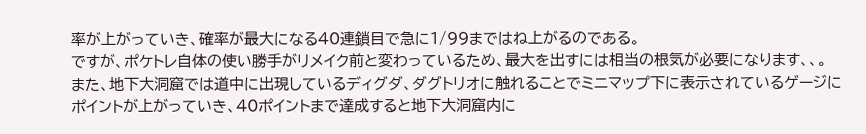率が上がっていき、確率が最大になる40連鎖目で急に1/99まではね上がるのである。
ですが、ポケトレ自体の使い勝手がリメイク前と変わっているため、最大を出すには相当の根気が必要になります、、。
また、地下大洞窟では道中に出現しているディグダ、ダグトリオに触れることでミニマップ下に表示されているゲージにポイントが上がっていき、40ポイントまで達成すると地下大洞窟内に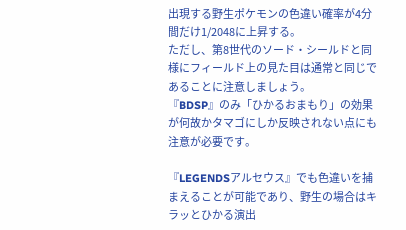出現する野生ポケモンの色違い確率が4分間だけ1/2048に上昇する。
ただし、第8世代のソード・シールドと同様にフィールド上の見た目は通常と同じであることに注意しましょう。
『BDSP』のみ「ひかるおまもり」の効果が何故かタマゴにしか反映されない点にも注意が必要です。

『LEGENDSアルセウス』でも色違いを捕まえることが可能であり、野生の場合はキラッとひかる演出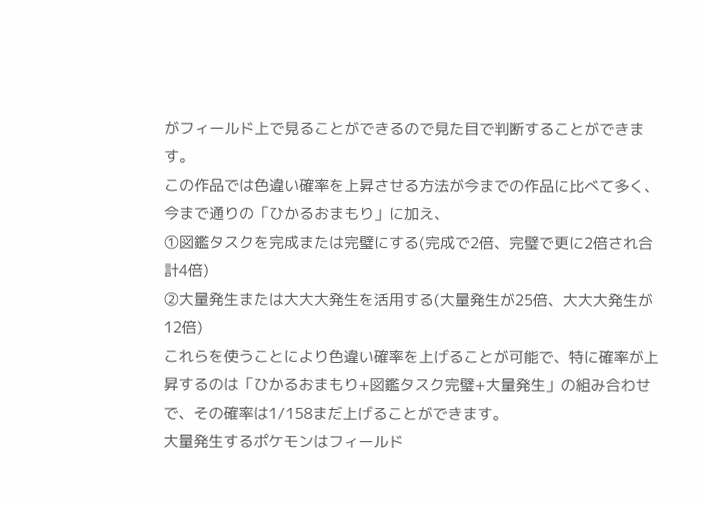がフィールド上で見ることができるので見た目で判断することができます。
この作品では色違い確率を上昇させる方法が今までの作品に比べて多く、今まで通りの「ひかるおまもり」に加え、
①図鑑タスクを完成または完璧にする(完成で2倍、完璧で更に2倍され合計4倍)
②大量発生または大大大発生を活用する(大量発生が25倍、大大大発生が12倍)
これらを使うことにより色違い確率を上げることが可能で、特に確率が上昇するのは「ひかるおまもり+図鑑タスク完璧+大量発生」の組み合わせで、その確率は1/158まだ上げることができます。
大量発生するポケモンはフィールド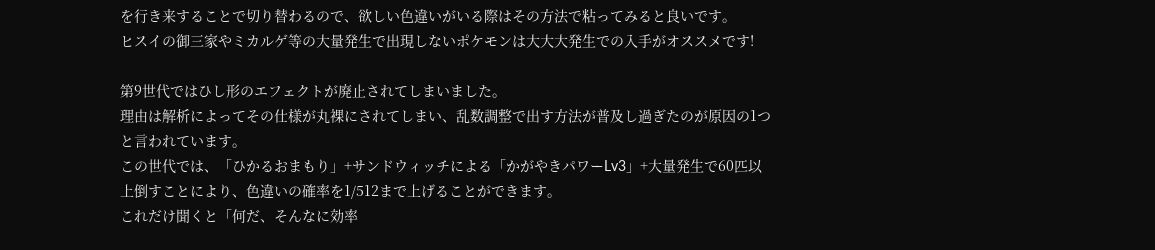を行き来することで切り替わるので、欲しい色違いがいる際はその方法で粘ってみると良いです。
ヒスイの御三家やミカルゲ等の大量発生で出現しないポケモンは大大大発生での入手がオススメです!

第9世代ではひし形のエフェクトが廃止されてしまいました。
理由は解析によってその仕様が丸裸にされてしまい、乱数調整で出す方法が普及し過ぎたのが原因の1つと言われています。
この世代では、「ひかるおまもり」+サンドウィッチによる「かがやきパワーLv3」+大量発生で60匹以上倒すことにより、色違いの確率を1/512まで上げることができます。
これだけ聞くと「何だ、そんなに効率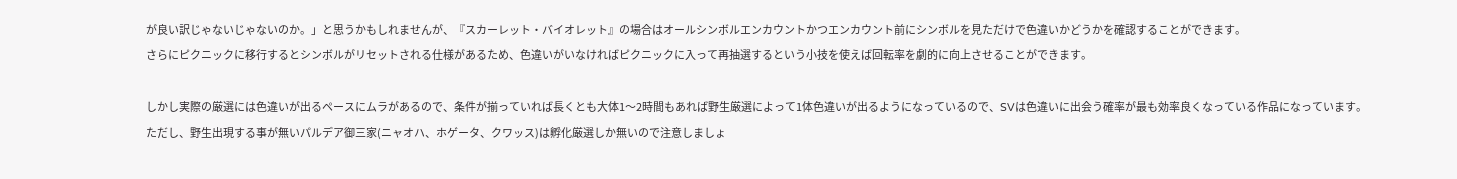が良い訳じゃないじゃないのか。」と思うかもしれませんが、『スカーレット・バイオレット』の場合はオールシンボルエンカウントかつエンカウント前にシンボルを見ただけで色違いかどうかを確認することができます。
さらにピクニックに移行するとシンボルがリセットされる仕様があるため、色違いがいなければピクニックに入って再抽選するという小技を使えば回転率を劇的に向上させることができます。

しかし実際の厳選には色違いが出るペースにムラがあるので、条件が揃っていれば長くとも大体1〜2時間もあれば野生厳選によって1体色違いが出るようになっているので、SVは色違いに出会う確率が最も効率良くなっている作品になっています。
ただし、野生出現する事が無いパルデア御三家(ニャオハ、ホゲータ、クワッス)は孵化厳選しか無いので注意しましょ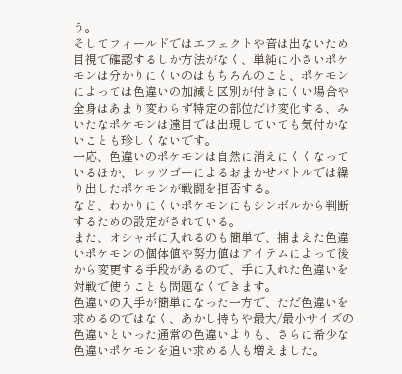う。
そしてフィールドではエフェクトや音は出ないため目視で確認するしか方法がなく、単純に小さいポケモンは分かりにくいのはもちろんのこと、ポケモンによっては色違いの加減と区別が付きにくい場合や全身はあまり変わらず特定の部位だけ変化する、みいたなポケモンは遠目では出現していても気付かないことも珍しくないです。
一応、色違いのポケモンは自然に消えにくくなっているほか、レッツゴーによるおまかせバトルでは繰り出したポケモンが戦闘を拒否する。
など、わかりにくいポケモンにもシンボルから判断するための設定がされている。
また、オシャボに入れるのも簡単で、捕まえた色違いポケモンの個体値や努力値はアイテムによって後から変更する手段があるので、手に入れた色違いを対戦で使うことも問題なくできます。
色違いの入手が簡単になった一方で、ただ色違いを求めるのではなく、あかし持ちや最大/最小サイズの色違いといった通常の色違いよりも、さらに希少な色違いポケモンを追い求める人も増えました。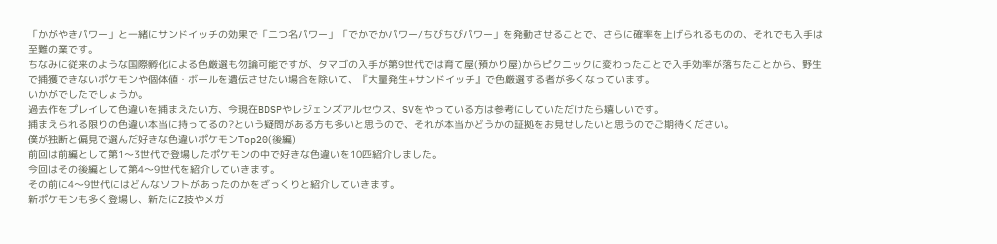「かがやきパワー」と一緒にサンドイッチの効果で「二つ名パワー」「でかでかパワー/ちびちびパワー」を発動させることで、さらに確率を上げられるものの、それでも入手は至難の業です。
ちなみに従来のような国際孵化による色厳選も勿論可能ですが、タマゴの入手が第9世代では育て屋(預かり屋)からピクニックに変わったことで入手効率が落ちたことから、野生で捕獲できないポケモンや個体値・ボールを遺伝させたい場合を除いて、『大量発生+サンドイッチ』で色厳選する者が多くなっています。
いかがでしたでしょうか。
過去作をプレイして色違いを捕まえたい方、今現在BDSPやレジェンズアルセウス、SVをやっている方は参考にしていただけたら嬉しいです。
捕まえられる限りの色違い本当に持ってるの?という疑問がある方も多いと思うので、それが本当かどうかの証拠をお見せしたいと思うのでご期待ください。
僕が独断と偏見で選んだ好きな色違いポケモンTop20(後編)
前回は前編として第1〜3世代で登場したポケモンの中で好きな色違いを10匹紹介しました。
今回はその後編として第4〜9世代を紹介していきます。
その前に4〜9世代にはどんなソフトがあったのかをざっくりと紹介していきます。
新ポケモンも多く登場し、新たにZ技やメガ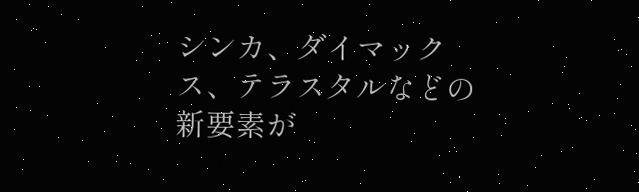シンカ、ダイマックス、テラスタルなどの新要素が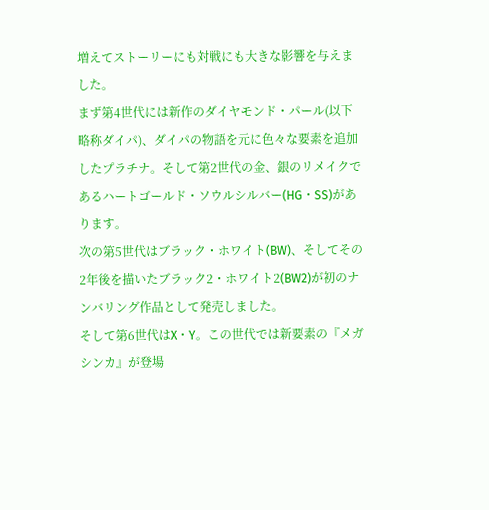増えてストーリーにも対戦にも大きな影響を与えました。
まず第4世代には新作のダイヤモンド・パール(以下略称ダイパ)、ダイパの物語を元に色々な要素を追加したプラチナ。そして第2世代の金、銀のリメイクであるハートゴールド・ソウルシルバー(HG・SS)があります。
次の第5世代はブラック・ホワイト(BW)、そしてその2年後を描いたブラック2・ホワイト2(BW2)が初のナンバリング作品として発売しました。
そして第6世代はX・Y。この世代では新要素の『メガシンカ』が登場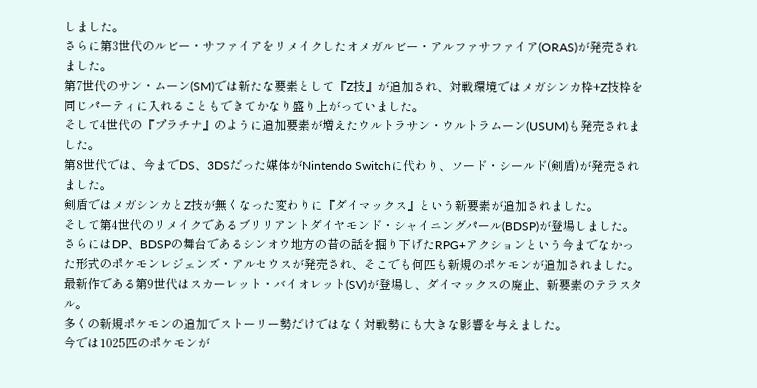しました。
さらに第3世代のルビー・サファイアをリメイクしたオメガルビー・アルファサファイア(ORAS)が発売されました。
第7世代のサン・ムーン(SM)では新たな要素として『Z技』が追加され、対戦環境ではメガシンカ枠+Z技枠を同じパーティに入れることもできてかなり盛り上がっていました。
そして4世代の『プラチナ』のように追加要素が増えたウルトラサン・ウルトラムーン(USUM)も発売されました。
第8世代では、今までDS、3DSだった媒体がNintendo Switchに代わり、ソード・シールド(剣盾)が発売されました。
剣盾ではメガシンカとZ技が無くなった変わりに『ダイマックス』という新要素が追加されました。
そして第4世代のリメイクであるブリリアントダイヤモンド・シャイニングパール(BDSP)が登場しました。
さらにはDP、BDSPの舞台であるシンオウ地方の昔の話を掘り下げたRPG+アクションという今までなかった形式のポケモンレジェンズ・アルセウスが発売され、そこでも何匹も新規のポケモンが追加されました。
最新作である第9世代はスカーレット・バイオレット(SV)が登場し、ダイマックスの廃止、新要素のテラスタル。
多くの新規ポケモンの追加でストーリー勢だけではなく対戦勢にも大きな影響を与えました。
今では1025匹のポケモンが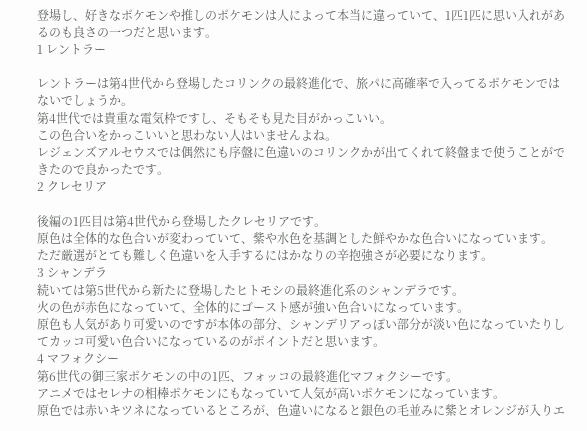登場し、好きなポケモンや推しのポケモンは人によって本当に違っていて、1匹1匹に思い入れがあるのも良さの一つだと思います。
1 レントラー

レントラーは第4世代から登場したコリンクの最終進化で、旅パに高確率で入ってるポケモンではないでしょうか。
第4世代では貴重な電気枠ですし、そもそも見た目がかっこいい。
この色合いをかっこいいと思わない人はいませんよね。
レジェンズアルセウスでは偶然にも序盤に色違いのコリンクかが出てくれて終盤まで使うことができたので良かったです。
2 クレセリア

後編の1匹目は第4世代から登場したクレセリアです。
原色は全体的な色合いが変わっていて、紫や水色を基調とした鮮やかな色合いになっています。
ただ厳選がとても難しく色違いを入手するにはかなりの辛抱強さが必要になります。
3 シャンデラ
続いては第5世代から新たに登場したヒトモシの最終進化系のシャンデラです。
火の色が赤色になっていて、全体的にゴースト感が強い色合いになっています。
原色も人気があり可愛いのですが本体の部分、シャンデリアっぽい部分が淡い色になっていたりしてカッコ可愛い色合いになっているのがポイントだと思います。
4 マフォクシー
第6世代の御三家ポケモンの中の1匹、フォッコの最終進化マフォクシーです。
アニメではセレナの相棒ポケモンにもなっていて人気が高いポケモンになっています。
原色では赤いキツネになっているところが、色違いになると銀色の毛並みに紫とオレンジが入りエ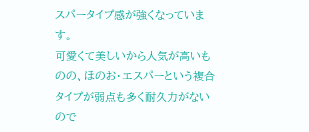スパータイプ感が強くなっています。
可愛くて美しいから人気が高いものの、ほのお・エスパーという複合タイプが弱点も多く耐久力がないので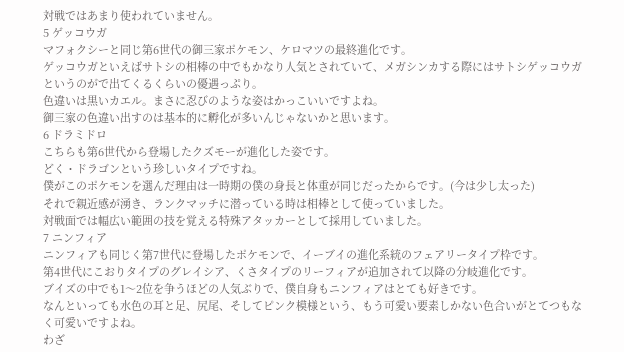対戦ではあまり使われていません。
5 ゲッコウガ
マフォクシーと同じ第6世代の御三家ポケモン、ケロマツの最終進化です。
ゲッコウガといえばサトシの相棒の中でもかなり人気とされていて、メガシンカする際にはサトシゲッコウガというのがで出てくるくらいの優遇っぷり。
色違いは黒いカエル。まさに忍びのような姿はかっこいいですよね。
御三家の色違い出すのは基本的に孵化が多いんじゃないかと思います。
6 ドラミドロ
こちらも第6世代から登場したクズモーが進化した姿です。
どく・ドラゴンという珍しいタイプですね。
僕がこのポケモンを選んだ理由は一時期の僕の身長と体重が同じだったからです。(今は少し太った)
それで親近感が湧き、ランクマッチに潜っている時は相棒として使っていました。
対戦面では幅広い範囲の技を覚える特殊アタッカーとして採用していました。
7 ニンフィア
ニンフィアも同じく第7世代に登場したポケモンで、イーブイの進化系統のフェアリータイプ枠です。
第4世代にこおりタイプのグレイシア、くさタイプのリーフィアが追加されて以降の分岐進化です。
ブイズの中でも1〜2位を争うほどの人気ぶりで、僕自身もニンフィアはとても好きです。
なんといっても水色の耳と足、尻尾、そしてピンク模様という、もう可愛い要素しかない色合いがとてつもなく可愛いですよね。
わざ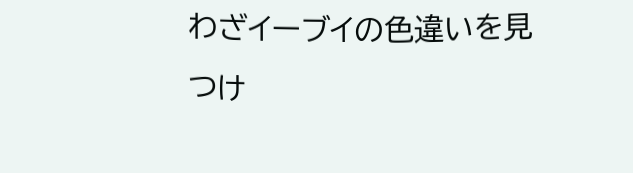わざイーブイの色違いを見つけ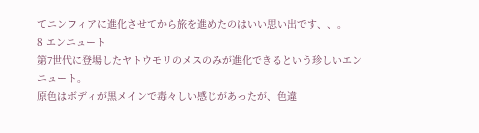てニンフィアに進化させてから旅を進めたのはいい思い出です、、。
8 エンニュート
第7世代に登場したヤトウモリのメスのみが進化できるという珍しいエンニュート。
原色はボディが黒メインで毒々しい感じがあったが、色違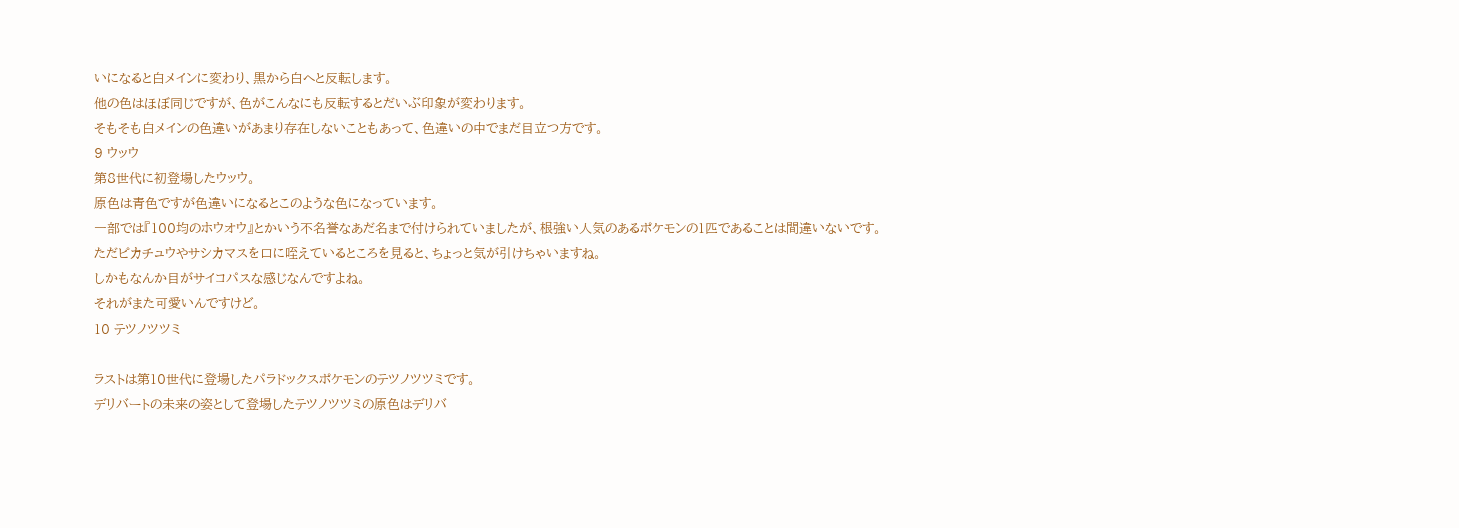いになると白メインに変わり、黒から白へと反転します。
他の色はほぼ同じですが、色がこんなにも反転するとだいぶ印象が変わります。
そもそも白メインの色違いがあまり存在しないこともあって、色違いの中でまだ目立つ方です。
9 ウッウ
第8世代に初登場したウッウ。
原色は青色ですが色違いになるとこのような色になっています。
一部では『100均のホウオウ』とかいう不名誉なあだ名まで付けられていましたが、根強い人気のあるポケモンの1匹であることは間違いないです。
ただピカチュウやサシカマスを口に咥えているところを見ると、ちょっと気が引けちゃいますね。
しかもなんか目がサイコパスな感じなんですよね。
それがまた可愛いんですけど。
10 テツノツツミ

ラストは第10世代に登場したパラドックスポケモンのテツノツツミです。
デリバートの未来の姿として登場したテツノツツミの原色はデリバ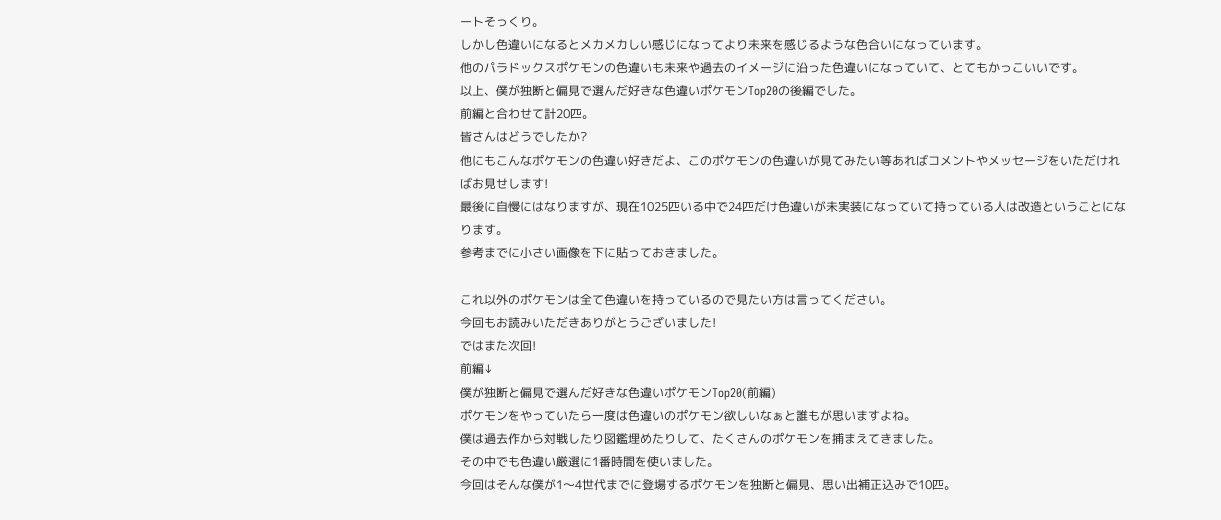ートそっくり。
しかし色違いになるとメカメカしい感じになってより未来を感じるような色合いになっています。
他のパラドックスポケモンの色違いも未来や過去のイメージに沿った色違いになっていて、とてもかっこいいです。
以上、僕が独断と偏見で選んだ好きな色違いポケモンTop20の後編でした。
前編と合わせて計20匹。
皆さんはどうでしたか?
他にもこんなポケモンの色違い好きだよ、このポケモンの色違いが見てみたい等あればコメントやメッセージをいただければお見せします!
最後に自慢にはなりますが、現在1025匹いる中で24匹だけ色違いが未実装になっていて持っている人は改造ということになります。
参考までに小さい画像を下に貼っておきました。

これ以外のポケモンは全て色違いを持っているので見たい方は言ってください。
今回もお読みいただきありがとうございました!
ではまた次回!
前編↓
僕が独断と偏見で選んだ好きな色違いポケモンTop20(前編)
ポケモンをやっていたら一度は色違いのポケモン欲しいなぁと誰もが思いますよね。
僕は過去作から対戦したり図鑑埋めたりして、たくさんのポケモンを捕まえてきました。
その中でも色違い厳選に1番時間を使いました。
今回はそんな僕が1〜4世代までに登場するポケモンを独断と偏見、思い出補正込みで10匹。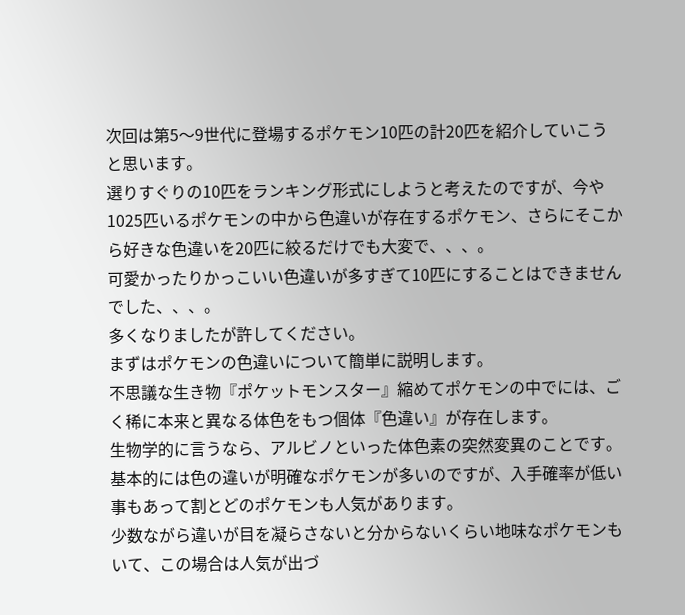次回は第5〜9世代に登場するポケモン10匹の計20匹を紹介していこうと思います。
選りすぐりの10匹をランキング形式にしようと考えたのですが、今や1025匹いるポケモンの中から色違いが存在するポケモン、さらにそこから好きな色違いを20匹に絞るだけでも大変で、、、。
可愛かったりかっこいい色違いが多すぎて10匹にすることはできませんでした、、、。
多くなりましたが許してください。
まずはポケモンの色違いについて簡単に説明します。
不思議な生き物『ポケットモンスター』縮めてポケモンの中でには、ごく稀に本来と異なる体色をもつ個体『色違い』が存在します。
生物学的に言うなら、アルビノといった体色素の突然変異のことです。
基本的には色の違いが明確なポケモンが多いのですが、入手確率が低い事もあって割とどのポケモンも人気があります。
少数ながら違いが目を凝らさないと分からないくらい地味なポケモンもいて、この場合は人気が出づ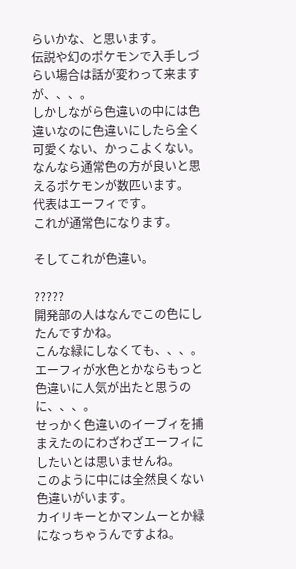らいかな、と思います。
伝説や幻のポケモンで入手しづらい場合は話が変わって来ますが、、、。
しかしながら色違いの中には色違いなのに色違いにしたら全く可愛くない、かっこよくない。
なんなら通常色の方が良いと思えるポケモンが数匹います。
代表はエーフィです。
これが通常色になります。

そしてこれが色違い。

?????
開発部の人はなんでこの色にしたんですかね。
こんな緑にしなくても、、、。
エーフィが水色とかならもっと色違いに人気が出たと思うのに、、、。
せっかく色違いのイーブィを捕まえたのにわざわざエーフィにしたいとは思いませんね。
このように中には全然良くない色違いがいます。
カイリキーとかマンムーとか緑になっちゃうんですよね。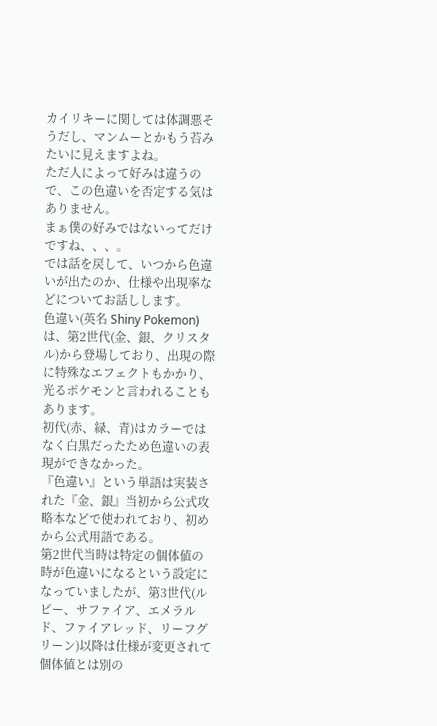カイリキーに関しては体調悪そうだし、マンムーとかもう苔みたいに見えますよね。
ただ人によって好みは違うので、この色違いを否定する気はありません。
まぁ僕の好みではないってだけですね、、、。
では話を戻して、いつから色違いが出たのか、仕様や出現率などについてお話しします。
色違い(英名 Shiny Pokemon)は、第2世代(金、銀、クリスタル)から登場しており、出現の際に特殊なエフェクトもかかり、光るポケモンと言われることもあります。
初代(赤、緑、青)はカラーではなく白黒だったため色違いの表現ができなかった。
『色違い』という単語は実装された『金、銀』当初から公式攻略本などで使われており、初めから公式用語である。
第2世代当時は特定の個体値の時が色違いになるという設定になっていましたが、第3世代(ルビー、サファイア、エメラルド、ファイアレッド、リーフグリーン)以降は仕様が変更されて個体値とは別の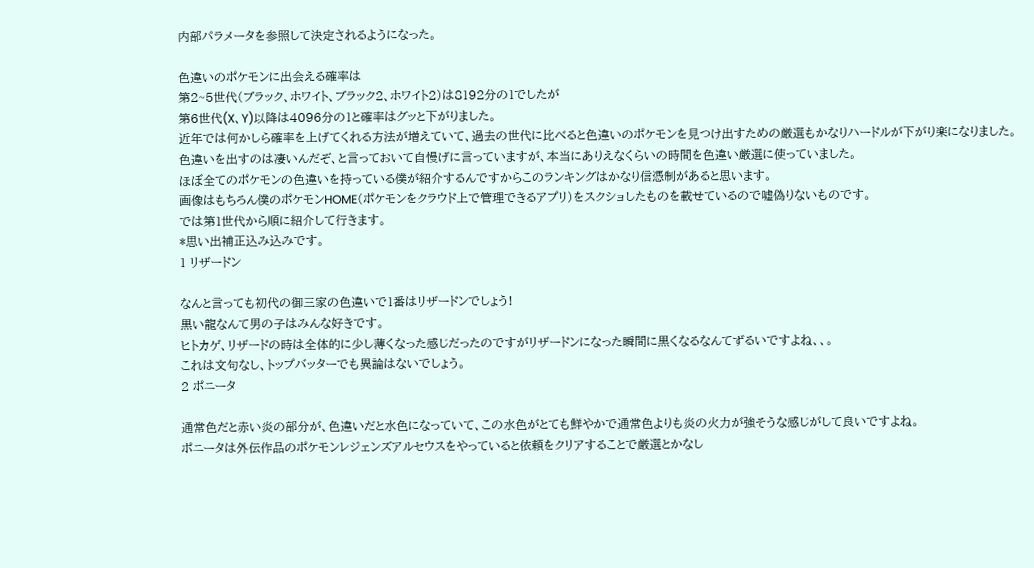内部パラメータを参照して決定されるようになった。

色違いのポケモンに出会える確率は
第2~5世代(ブラック、ホワイト、ブラック2、ホワイト2)は8192分の1でしたが
第6世代(X、Y)以降は4096分の1と確率はグッと下がりました。
近年では何かしら確率を上げてくれる方法が増えていて、過去の世代に比べると色違いのポケモンを見つけ出すための厳選もかなりハードルが下がり楽になりました。
色違いを出すのは凄いんだぞ、と言っておいて自慢げに言っていますが、本当にありえなくらいの時間を色違い厳選に使っていました。
ほぼ全てのポケモンの色違いを持っている僕が紹介するんですからこのランキングはかなり信憑制があると思います。
画像はもちろん僕のポケモンHOME(ポケモンをクラウド上で管理できるアプリ)をスクショしたものを載せているので嘘偽りないものです。
では第1世代から順に紹介して行きます。
*思い出補正込み込みです。
1 リザードン

なんと言っても初代の御三家の色違いで1番はリザードンでしょう!
黒い龍なんて男の子はみんな好きです。
ヒトカゲ、リザードの時は全体的に少し薄くなった感じだったのですがリザードンになった瞬間に黒くなるなんてずるいですよね、、。
これは文句なし、トップバッターでも異論はないでしょう。
2 ポニータ

通常色だと赤い炎の部分が、色違いだと水色になっていて、この水色がとても鮮やかで通常色よりも炎の火力が強そうな感じがして良いですよね。
ポニータは外伝作品のポケモンレジェンズアルセウスをやっていると依頼をクリアすることで厳選とかなし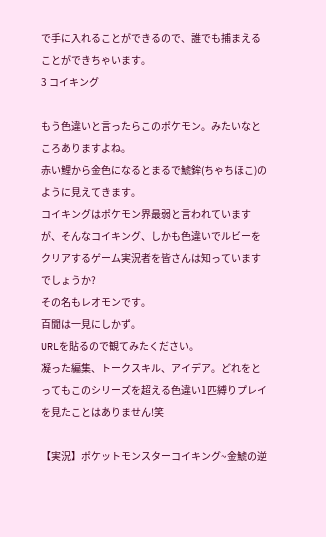で手に入れることができるので、誰でも捕まえることができちゃいます。
3 コイキング

もう色違いと言ったらこのポケモン。みたいなところありますよね。
赤い鯉から金色になるとまるで鯱鉾(ちゃちほこ)のように見えてきます。
コイキングはポケモン界最弱と言われていますが、そんなコイキング、しかも色違いでルビーをクリアするゲーム実況者を皆さんは知っていますでしょうか?
その名もレオモンです。
百聞は一見にしかず。
URLを貼るので観てみたください。
凝った編集、トークスキル、アイデア。どれをとってもこのシリーズを超える色違い1匹縛りプレイを見たことはありません!笑

【実況】ポケットモンスターコイキング~金鯱の逆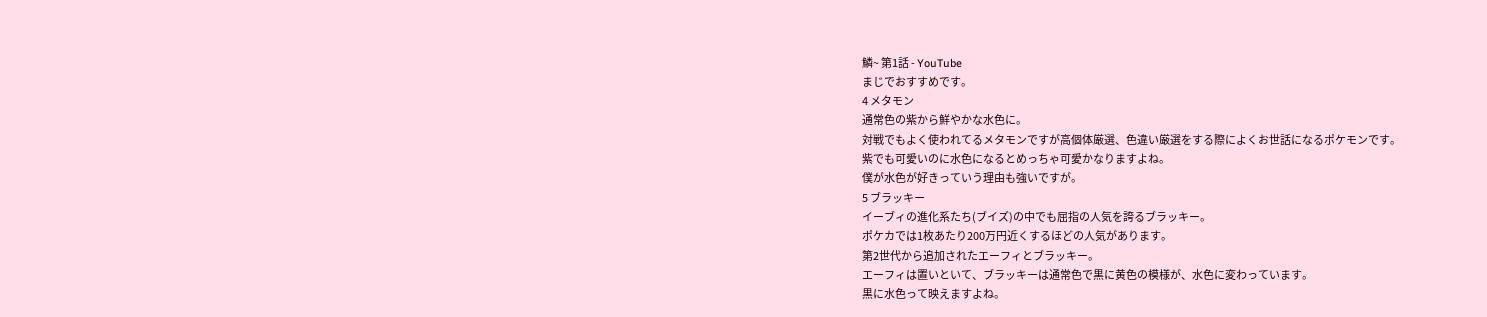鱗~ 第1話 - YouTube
まじでおすすめです。
4 メタモン
通常色の紫から鮮やかな水色に。
対戦でもよく使われてるメタモンですが高個体厳選、色違い厳選をする際によくお世話になるポケモンです。
紫でも可愛いのに水色になるとめっちゃ可愛かなりますよね。
僕が水色が好きっていう理由も強いですが。
5 ブラッキー
イーブィの進化系たち(ブイズ)の中でも屈指の人気を誇るブラッキー。
ポケカでは1枚あたり200万円近くするほどの人気があります。
第2世代から追加されたエーフィとブラッキー。
エーフィは置いといて、ブラッキーは通常色で黒に黄色の模様が、水色に変わっています。
黒に水色って映えますよね。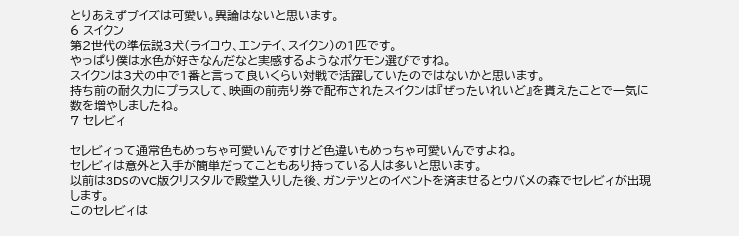とりあえずブイズは可愛い。異論はないと思います。
6 スイクン
第2世代の準伝説3犬(ライコウ、エンテイ、スイクン)の1匹です。
やっぱり僕は水色が好きなんだなと実感するようなポケモン選びですね。
スイクンは3犬の中で1番と言って良いくらい対戦で活躍していたのではないかと思います。
持ち前の耐久力にプラスして、映画の前売り券で配布されたスイクンは『ぜったいれいど』を貰えたことで一気に数を増やしましたね。
7 セレビィ

セレビィって通常色もめっちゃ可愛いんですけど色違いもめっちゃ可愛いんですよね。
セレビィは意外と入手が簡単だってこともあり持っている人は多いと思います。
以前は3DSのVC版クリスタルで殿堂入りした後、ガンテツとのイベントを済ませるとウバメの森でセレビィが出現します。
このセレビィは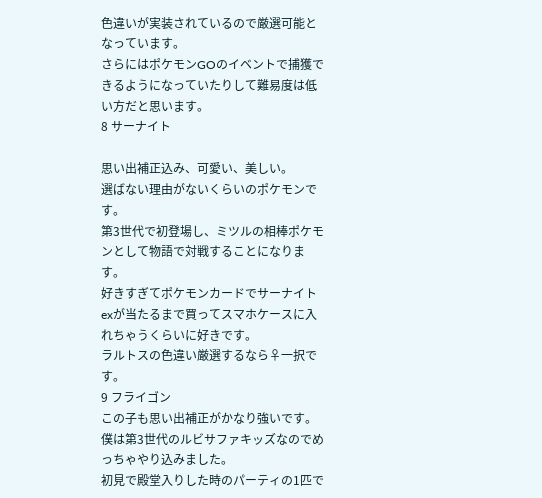色違いが実装されているので厳選可能となっています。
さらにはポケモンGOのイベントで捕獲できるようになっていたりして難易度は低い方だと思います。
8 サーナイト

思い出補正込み、可愛い、美しい。
選ばない理由がないくらいのポケモンです。
第3世代で初登場し、ミツルの相棒ポケモンとして物語で対戦することになります。
好きすぎてポケモンカードでサーナイトexが当たるまで買ってスマホケースに入れちゃうくらいに好きです。
ラルトスの色違い厳選するなら♀一択です。
9 フライゴン
この子も思い出補正がかなり強いです。
僕は第3世代のルビサファキッズなのでめっちゃやり込みました。
初見で殿堂入りした時のパーティの1匹で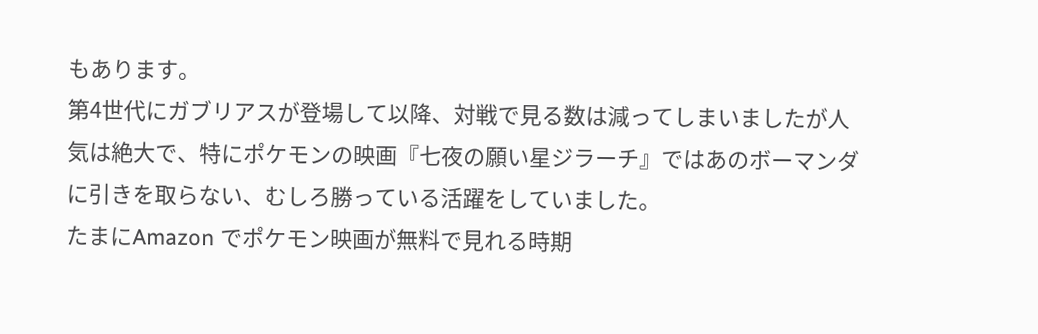もあります。
第4世代にガブリアスが登場して以降、対戦で見る数は減ってしまいましたが人気は絶大で、特にポケモンの映画『七夜の願い星ジラーチ』ではあのボーマンダに引きを取らない、むしろ勝っている活躍をしていました。
たまにAmazon でポケモン映画が無料で見れる時期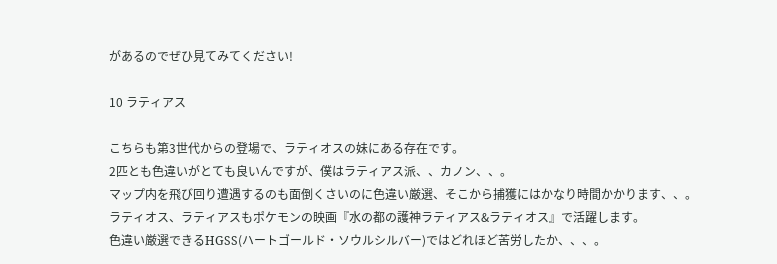があるのでぜひ見てみてください!

10 ラティアス

こちらも第3世代からの登場で、ラティオスの妹にある存在です。
2匹とも色違いがとても良いんですが、僕はラティアス派、、カノン、、。
マップ内を飛び回り遭遇するのも面倒くさいのに色違い厳選、そこから捕獲にはかなり時間かかります、、。
ラティオス、ラティアスもポケモンの映画『水の都の護神ラティアス&ラティオス』で活躍します。
色違い厳選できるHGSS(ハートゴールド・ソウルシルバー)ではどれほど苦労したか、、、。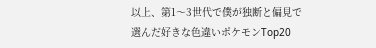以上、第1〜3世代で僕が独断と偏見で選んだ好きな色違いポケモンTop20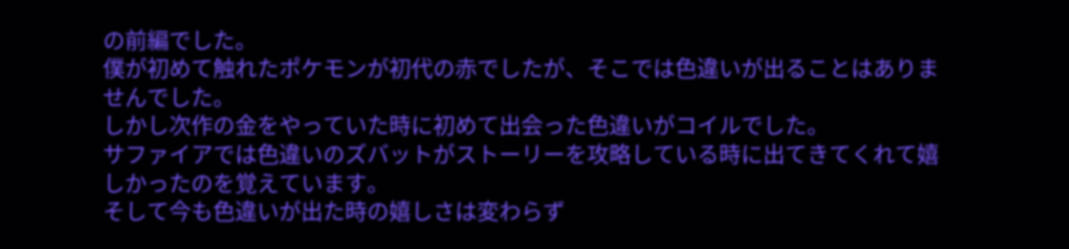の前編でした。
僕が初めて触れたポケモンが初代の赤でしたが、そこでは色違いが出ることはありませんでした。
しかし次作の金をやっていた時に初めて出会った色違いがコイルでした。
サファイアでは色違いのズバットがストーリーを攻略している時に出てきてくれて嬉しかったのを覚えています。
そして今も色違いが出た時の嬉しさは変わらず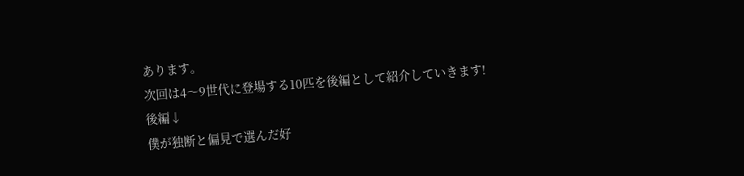あります。
次回は4〜9世代に登場する10匹を後編として紹介していきます!
後編↓
僕が独断と偏見で選んだ好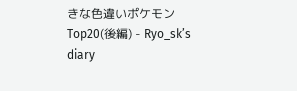きな色違いポケモンTop20(後編) - Ryo_sk’s diary